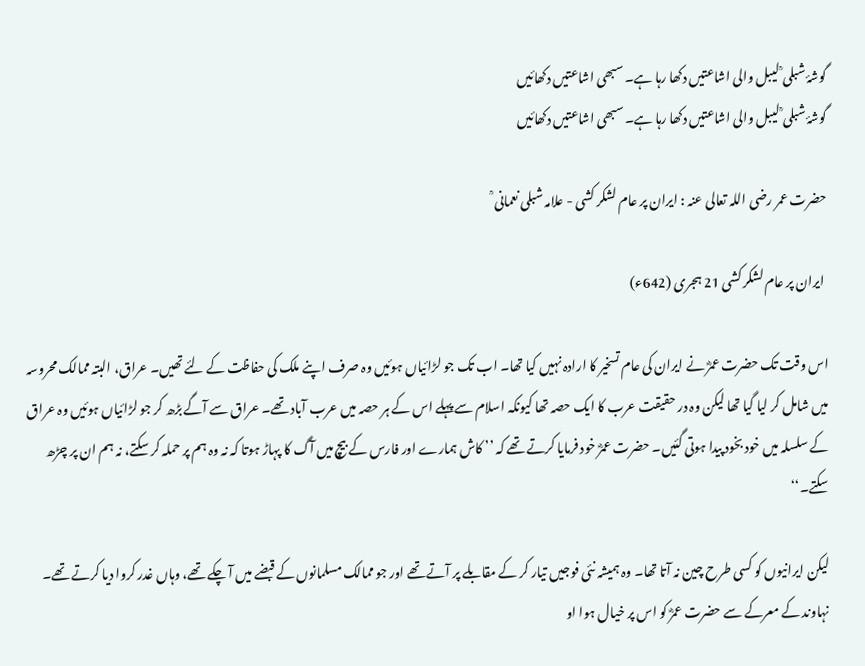گوشۂ شبلی ؒ لیبل والی اشاعتیں دکھا رہا ہے۔ سبھی اشاعتیں دکھائیں
گوشۂ شبلی ؒ لیبل والی اشاعتیں دکھا رہا ہے۔ سبھی اشاعتیں دکھائیں

حضرت عمر رضی اللہ تعالی عنہ : ایران پر عام لشکر کشی - علامہ شبلی نعمانی ؒ

 ایران پر عام لشکر کشی 21 ہجری (642ء)

اس وقت تک حضرت عمرؓ نے ایران کی عام تسخیر کا ارادہ نہیں کیا تھا۔ اب تک جو لڑائیاں ہوئیں وہ صرف اپنے ملک کی حفاظت کے لئے تھیں۔ عراق، البتہ ممالک محروسہ میں شامل کر لیا گیا تھا لیکن وہ در حقیقت عرب کا ایک حصہ تھا کیونکہ اسلام سے پہلے اس کے ہر حصہ میں عرب آباد تھے۔ عراق سے آگے بڑھ کر جو لڑائیاں ہوئیں وہ عراق کے سلسلہ میں خود بخود پیدا ہوتی گئیں۔ حضرت عمرؓ خود فرمایا کرتے تھے کہ ’’ کاش ہمارے اور فارس کے بیچ میں آگ کا پہاڑ ہوتا کہ نہ وہ ہم پر حملہ کر سکتے، نہ ہم ان پر چڑھ سکتے۔‘‘

لیکن ایرانیوں کو کسی طرح چین نہ آتا تھا۔ وہ ہمیشہ نئی فوجیں تیار کر کے مقابلے پر آتے تھے اور جو ممالک مسلمانوں کے قبضے میں آ چکے تھے، وہاں غدر کروا دیا کرتے تھے۔ نہاوند کے معرکے سے حضرت عمرؓ کو اس پر خیال ہوا او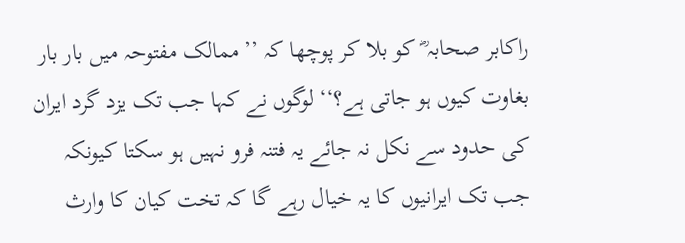راکابر صحابہ ؓ کو بلا کر پوچھا کہ ’’ ممالک مفتوحہ میں بار بار بغاوت کیوں ہو جاتی ہے؟‘‘ لوگوں نے کہا جب تک یزد گرد ایران کی حدود سے نکل نہ جائے یہ فتنہ فرو نہیں ہو سکتا کیونکہ جب تک ایرانیوں کا یہ خیال رہے گا کہ تخت کیان کا وارث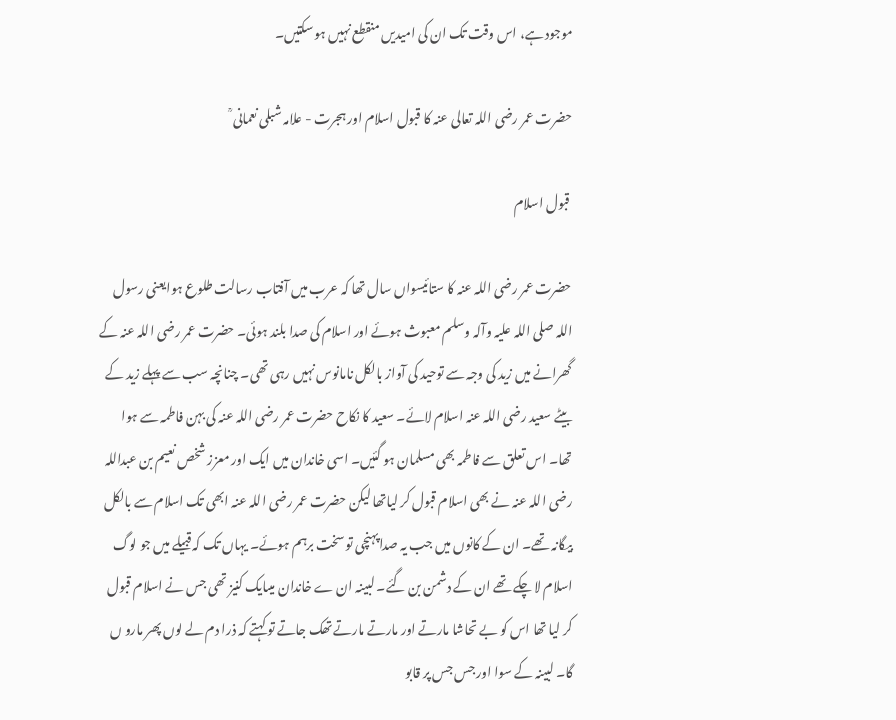موجود ہے، اس وقت تک ان کی امیدیں منقطع نہیں ہو سکتیں۔

حضرت عمر رضی اللہ تعالی عنہ کا قبول اسلام اور ہجرت - علامہ شبلی نعمانی ؒ

 قبول اسلام

حضرت عمر رضی اللہ عنہ کا ستائیسواں سال تھا کہ عرب میں آفتاب رسالت طلوع ہوایعنی رسول اللہ صلی اللہ علیہ وآلہ وسلم معبوث ہوئے اور اسلام کی صدا بلند ہوئی۔ حضرت عمر رضی اللہ عنہ کے گھرانے میں زید کی وجہ سے توحید کی آواز بالکل نامانوس نہیں رہی تھی۔ چنانچہ سب سے پہلے زید کے بیٹے سعید رضی اللہ عنہ اسلام لائے۔ سعید کا نکاح حضرت عمر رضی اللہ عنہ کی بہن فاطمہ سے ہوا تھا۔ اس تعلق سے فاطمہ بھی مسلمان ہو گئیں۔ اسی خاندان میں ایک اور معزز شخص نعیم بن عبداللہ رضی اللہ عنہ نے بھی اسلام قبول کر لیاتھا لیکن حضرت عمر رضی اللہ عنہ ابھی تک اسلام سے بالکل بیگانہ تھے۔ ان کے کانوں میں جب یہ صداپہنچی تو سخت برہم ہوئے۔ یہاں تک کہ قبیلے میں جو لوگ اسلام لا چکے تھے ان کے دشمن بن گئے۔ لبینہ ان ے خاندان میںایک کنیز تھی جس نے اسلام قبول کر لیا تھا اس کو بے تحاشا مارتے اور مارتے مارتے تھک جاتے تو کہتے کہ ذرا دم لے لوں پھر مارو ں گا۔ لبینہ کے سوا اور جس جس پر قابو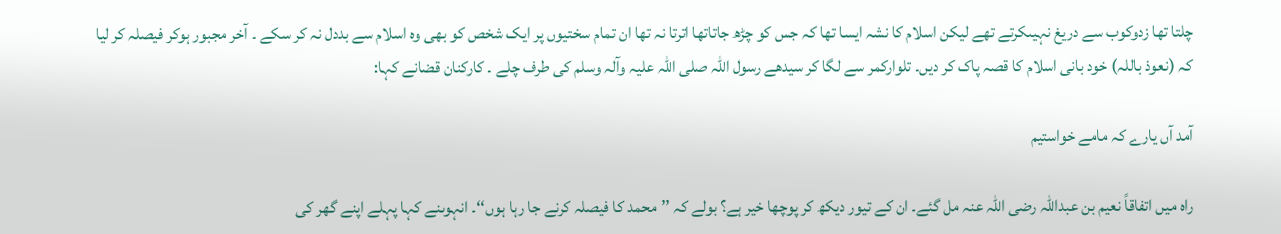چلتا تھا زدوکوب سے دریغ نہیںکرتے تھے لیکن اسلام کا نشہ ایسا تھا کہ جس کو چڑھ جاتاتھا اترتا نہ تھا ان تمام سختیوں پر ایک شخص کو بھی وہ اسلام سے بددل نہ کر سکے ۔ آخر مجبور ہوکر فیصلہ کر لیا کہ (نعوذ باللہ) خود بانی اسلام کا قصہ پاک کر دیں۔ تلوارکمر سے لگا کر سیدھے رسول اللہ صلی اللہ علیہ وآلہ وسلم کی طرف چلے ۔ کارکنان قضانے کہا:

آمد آں یارے کہ مامے خواستیم

راہ میں اتفاقاً نعیم بن عبداللہ رضی اللہ عنہ مل گئے۔ ان کے تیور دیکھ کر پوچھا خیر ہے؟ بولے کہ ’’محمد کا فیصلہ کرنے جا رہا ہوں‘‘۔ انہوںنے کہا پہلے اپنے گھر کی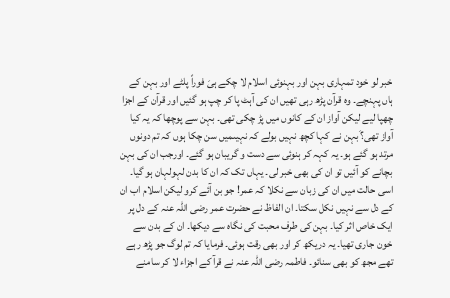خبر لو خود تمہاری بہن اور بہنوئی اسلام لا چکے ہیَ فوراً پلٹے اور بہن کے ہاں پہنچے۔ وہ قرآن پڑھ رہی تھیں ان کی آہٹ پا کر چپ ہو گئیں اور قرآن کے اجزا چھپا لیے لیکن آواز ان کے کانوں میں پڑ چکی تھی۔ بہن سے پوچھا کہ یہ کیا آواز تھی؟َ بہن نے کہا کچھ نہیں بولے کہ نہیںمیں سن چکا ہوں کہ تم دونوں مرتد ہو گئے ہو۔ یہ کہہ کر ہنوئی سے دست و گریبان ہو گئے۔ اورجب ان کی بہن بچانے کو آئیں تو ان کی بھی خبر لی۔ یہاں تک کہ ان کا بدن لہولہان ہو گیا۔ اسی حالت میں ان کی زبان سے نکلا کہ عمر! جو بن آئے کرو لیکن اسلام اب ان کے دل سے نہیں نکل سکتا۔ ان الفاظ نے حضرت عمر رضی اللہ عنہ کے دل پر ایک خاص اثر کیا۔ بہن کی طرف محبت کی نگاہ سے دیکھا۔ ان کے بدن سے خون جاری تھیا۔ یہ دریکھ کر اور بھی رقت ہوئی۔ فرمایا کہ تم لوگ جو پڑھ رہے تھے مجھ کو بھی سنائو۔ فاطمہ رضی اللہ عنہ نے قرآ کے اجزاء لا کر سامنے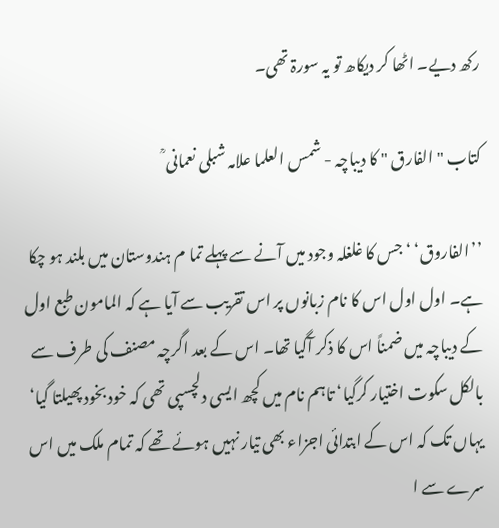رکھ دیے۔ اٹھا کر دیکاھ تو یہ سورۃ تھی۔

کتاب " الفارق " کا دیباچہ - شمس العلما علامہ شبلی نعمانی ؒ

’’الفاروق‘ ‘ جس کا غلغلہ وجود میں آنے سے پہلے تما م ہندوستان میں بلند ہو چکا ہے۔ اول اول اس کا نام زبانوں پر اس تقریب سے آیا ہے کہ المامون طبع اول کے دیباچہ میں ضمناً اس کا ذکر آگیا تھا۔ اس کے بعد اگرچہ مصنف کی طرف سے بالکل سکوت اختیار کرگیا‘ تاہم نام میں کچھ ایسی دلچسپی تھی کہ خود بخود پھیلتا گیا‘ یہاں تک کہ اس کے ابتدائی اجزاء بھی تیار نہیں ہوئے تھے کہ تمام ملک میں اس سرے سے ا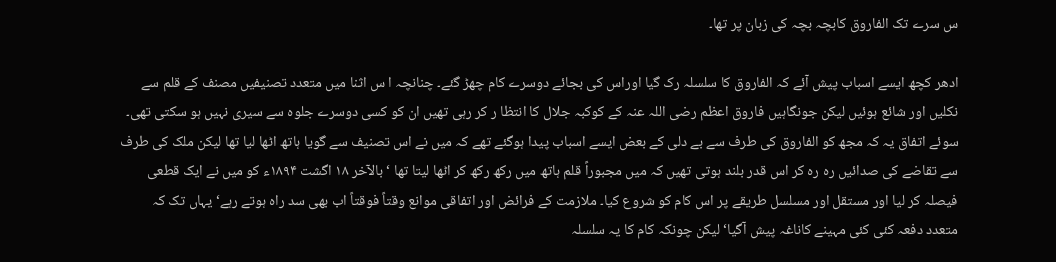س سرے تک الفاروق کابچہ بچہ کی زبان پر تھا۔

ادھر کچھ ایسے اسباب پیش آئے کہ الفاروق کا سلسلہ رک گیا اوراس کی بجائے دوسرے کام چھڑ گئے۔ چنانچہ ا س اثنا میں متعدد تصنیفیں مصنف کے قلم سے نکلیں اور شائع ہوئیں لیکن جونگاہیں فاروق اعظم رضی اللہ عنہ کے کوکبہ جلال کا انتظا ر کر رہی تھیں ان کو کسی دوسرے جلوہ سے سیری نہیں ہو سکتی تھی۔ سوئے اتفاق یہ کہ مجھ کو الفاروق کی طرف سے بے دلی کے بعض ایسے اسباب پیدا ہوگئے تھے کہ میں نے اس تصنیف سے گویا ہاتھ اٹھا لیا تھا لیکن ملک کی طرف سے تقاضے کی صدائیں رہ رہ کر اس قدر بلند ہوتی تھیں کہ میں مجبوراً قلم ہاتھ میں رکھ رکھ کر اٹھا لیتا تھا ‘ بالآخر ۱۸ اگشت ۱۸۹۴ء کو میں نے ایک قطعی فیصلہ کر لیا اور مستقل اور مسلسل طریقے پر اس کام کو شروع کیا۔ ملازمت کے فرائض اور اتفاقی موانع وقتاً فوقتاً اب بھی سد راہ ہوتے رہے‘ یہاں تک کہ متعدد دفعہ کئی کئی مہینے کاناغہ پیش آگیا‘ لیکن چونکہ کام کا یہ سلسلہ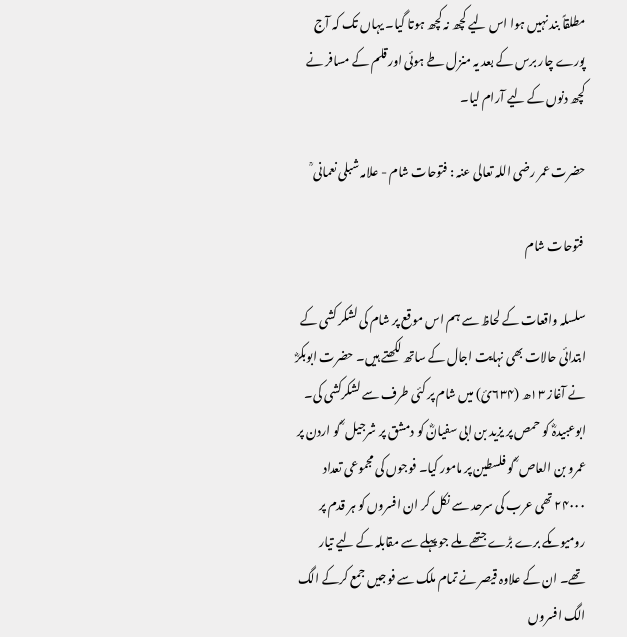مطلقاً بند نہیں ہوا اس لیے کچھ نہ کچھ ہوتا گیا۔ یہاں تک کہ آج پورے چار برس کے بعد یہ منزل طے ہوئی اور قلم کے مسافر نے کچھ دنوں کے لیے آرام لیا۔

حضرت عمر رضی اللہ تعالی عنہ : فتوحات شام - علامہ شبلی نعمانی ؒ

 فتوحات شام

سلسلہ واقعات کے لحاظ سے ہم اس موقع پر شام کی لشکر کشی کے ابتدائی حالات بھی نہایت اجال کے ساتھ لکھتے ہیں۔ حضرت ابوبکرؓ نے آغاز ۱۳ھ (۶۳۴ئ) میں شام پر کئی طرف سے لشکرکشی کی۔ ابوعبیدہؓ کو حمص پر یزید بن ابی سفیانؓ کو دمشق پر شرجیل ؓ کو اردن پر عمرو بن العاص ؓ کو فلسطین پر مامور کیا۔ فوجوں کی مجموعی تعداد ۲۴۰۰۰ تھی عرب کی سرحد سے نکل کر ان افسروں کو ہر قدم پر رومیوںکے برے بڑے جتھے ملے جو پہلے سے مقابلہ کے لیے تیار تھے۔ ان کے علاوہ قیصر نے تمام ملک سے فوجیں جمع کرکے الگ الگ افسروں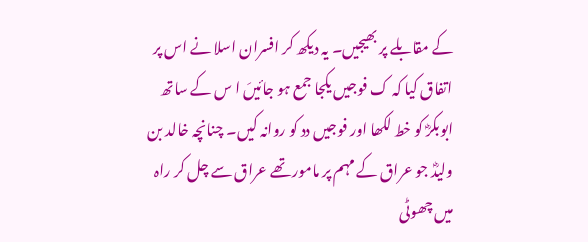کے مقابلے پر بھیجیں۔ یہ دیکھ کر افسران اسلا نے اس پر اتفاق کیا کہ ک فوجیں یکجا جمع ہو جائیںَ ا س کے ساتھ ابوبکرؓ کو خط لکھا اور فوجیں دد کو روانہ کیں۔ چنانچہ خالد بن ولیدؓ جو عراق کے مہم پر مامور تھے عراق سے چل کر راہ میں چھوٹی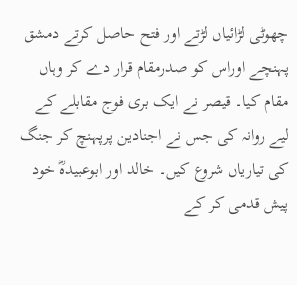چھوٹی لڑائیاں لڑتے اور فتح حاصل کرتے دمشق پہنچے اوراس کو صدرمقام قرار دے کر وہاں مقام کیا۔ قیصر نے ایک بری فوج مقابلے کے لیے روانہ کی جس نے اجنادین پرپہنچ کر جنگ کی تیاریاں شروع کیں۔ خالد اور ابوعبیدہؓ خود پیش قدمی کر کے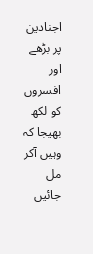اجنادین پر بڑھے اور افسروں کو لکھ بھیجا کہ وہیں آکر مل جائیں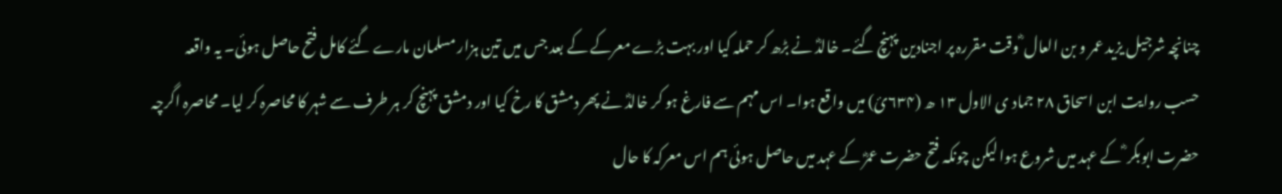چنانچہ شرجیل یزید عمر و بن العال ؓ وقت مقررہ پر اجنادین پہنچ گئے۔ خالدؓ نے بڑھ کر حملہ کیا اور بہت بڑے معرکے کے بعد جس میں تین ہزار مسلمان مارے گئے کامل فتح حاصل ہوئی۔ یہ واقعہ حسب روایت ابن اسحاق ۲۸ جماد ی الاول ۱۳ ھ (۶۳۴ئ) میں واقع ہوا۔ اس مہم سے فارغ ہو کر خالدؓ نے پھر دمشق کا رخ کیا اور دمشق پہنچ کر ہر طرف سے شہر کا محاصرہ کر لیا۔ محاصرہ اگرچہ حضرت ابوبکر ؓ کے عہد میں شروع ہوا لیکن چونکہ فتح حضرت عمرؓ کے عہد میں حاصل ہوئی ہم اس معرکہ کا حال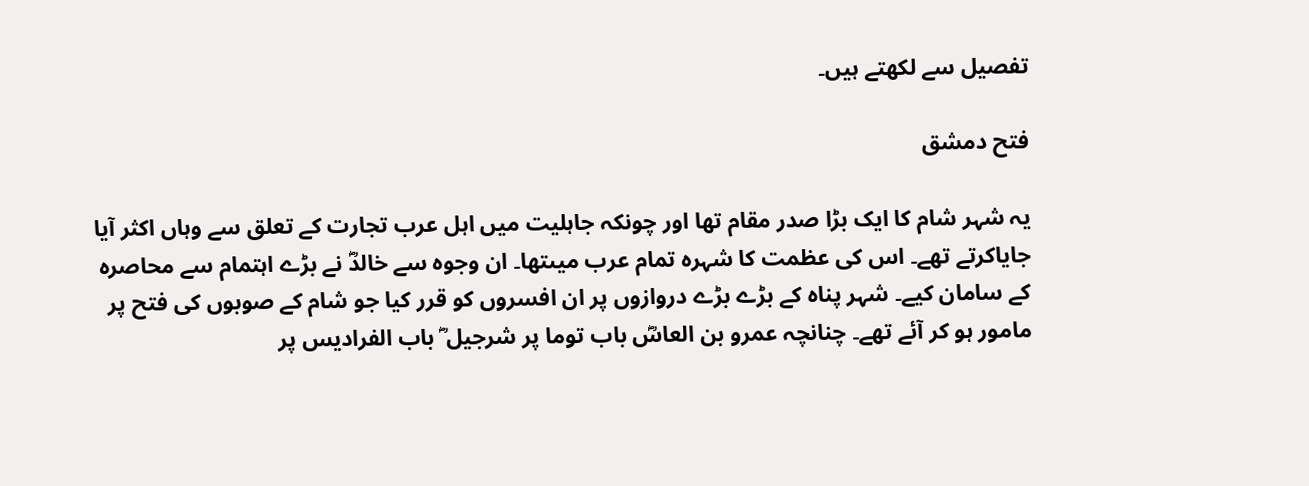تفصیل سے لکھتے ہیں۔

فتح دمشق

یہ شہر شام کا ایک بڑا صدر مقام تھا اور چونکہ جاہلیت میں اہل عرب تجارت کے تعلق سے وہاں اکثر آیا جایاکرتے تھے۔ اس کی عظمت کا شہرہ تمام عرب میںتھا۔ ان وجوہ سے خالدؓ نے بڑے اہتمام سے محاصرہ کے سامان کیے۔ شہر پناہ کے بڑے بڑے دروازوں پر ان افسروں کو قرر کیا جو شام کے صوبوں کی فتح پر مامور ہو کر آئے تھے۔ چنانچہ عمرو بن العاسؓ باب توما پر شرجیل ؓ باب الفرادیس پر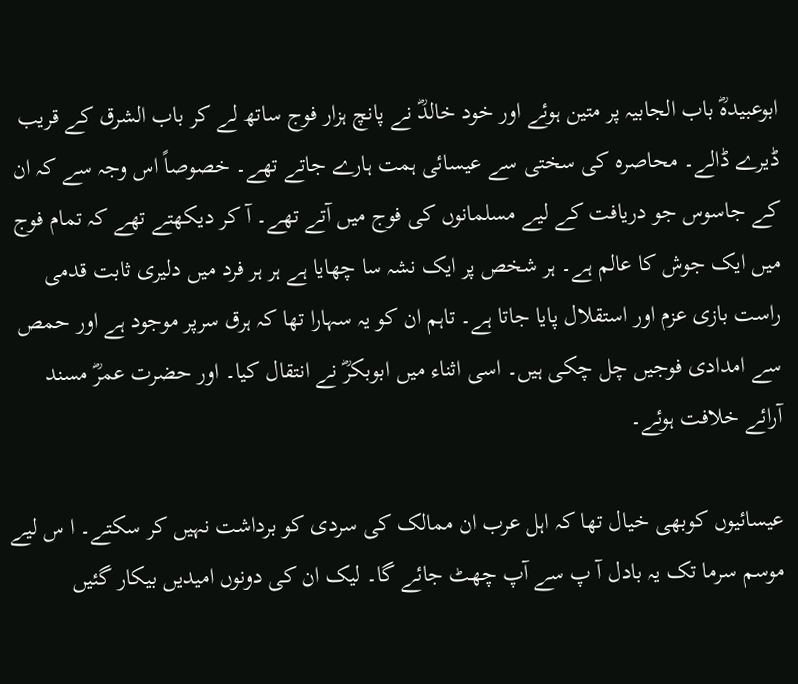ابوعبیدہؓ باب الجابیہ پر متین ہوئے اور خود خالدؓ نے پانچ ہزار فوج ساتھ لے کر باب الشرق کے قریب ڈیرے ڈالے۔ محاصرہ کی سختی سے عیسائی ہمت ہارے جاتے تھے۔ خصوصاً اس وجہ سے کہ ان کے جاسوس جو دریافت کے لیے مسلمانوں کی فوج میں آتے تھے۔ آ کر دیکھتے تھے کہ تمام فوج میں ایک جوش کا عالم ہے۔ ہر شخص پر ایک نشہ سا چھایا ہے ہر ہر فرد میں دلیری ثابت قدمی راست بازی عزم اور استقلال پایا جاتا ہے۔ تاہم ان کو یہ سہارا تھا کہ ہرق سرپر موجود ہے اور حمص سے امدادی فوجیں چل چکی ہیں۔ اسی اثناء میں ابوبکرؓ نے انتقال کیا۔ اور حضرت عمرؓ مسند آرائے خلافت ہوئے۔

عیسائیوں کوبھی خیال تھا کہ اہل عرب ان ممالک کی سردی کو برداشت نہیں کر سکتے۔ ا س لیے موسم سرما تک یہ بادل آ پ سے آپ چھٹ جائے گا۔ لیک ان کی دونوں امیدیں بیکار گئیں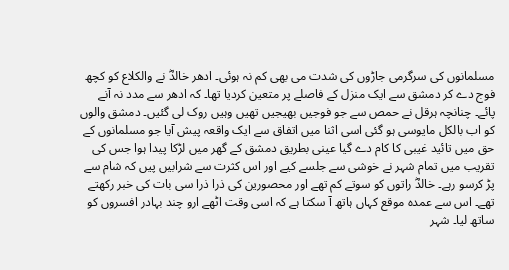مسلمانوں کی سرگرمی جاڑوں کی شدت می بھی کم نہ ہوئی۔ ادھر خالدؓ نے والکلاع کو کچھ فوج دے کر دمشق سے ایک منزل کے فاصلے پر متعین کردیا تھا۔ کہ ادھر سے مدد نہ آنے پائے۔ چنانچہ ہرقل نے حمص سے جو فوجیں بھیجیں تھیں وہیں روک لی گئیں۔ دمشق والوں کو اب بالکل مایوسی ہو گئی اسی اثنا میں اتفاق سے ایک واقعہ پیش آیا جو مسلمانوں کے حق میں تائید غیبی کا کام دے گیا عینی بطریق دمشق کے گھر میں لڑکا پیدا ہوا جس کی تقریب میں تمام شہر نے خوشی سے جلسے کیے اور اس کثرت سے شرابیں پیں کہ شام سے پڑ کرسو رہے۔ خالدؓ راتوں کو سوتے کم تھے اور محصورین کی ذرا ذرا سی بات کی خبر رکھتے تھے۔ اس سے عمدہ موقع کہاں ہاتھ آ سکتا ہے کہ اسی وقت اٹھے ارو چند بہادر افسروں کو ساتھ لیا۔ شہر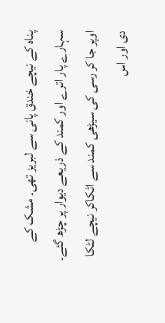پناہ کے نیچے خندق پانی سے لبریز تھی۔ مشک کے سہارے پار اترے اور کمند کے ذریعے دیوار پر چڑھ گئے۔ اوپر جا کر رسی کی سیڑھی کمند سے اٹکاکر نیچے لٹکا دی اور اس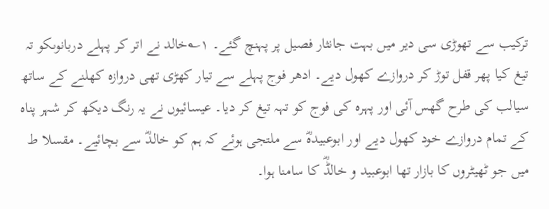ترکیب سے تھوڑی سی دیر میں بہت جانثار فصیل پر پہنچ گئے۔ ۱؎خالد نے اتر کر پہلے دربانوںکو تہ تیغ کیا پھر قفل توڑ کر دروازے کھول دیے۔ ادھر فوج پہلے سے تیار کھڑی تھی دروازہ کھلنے کے ساتھ سیالب کی طرح گھس آئی اور پہرہ کی فوج کو تہہ تیغ کر دیا۔ عیسائیوں نے یہ رنگ دیکھ کر شہر پناہ کے تمام دروازے خود کھول دیے اور ابوعبیدہؓ سے ملتجی ہوئے کہ ہم کو خالدؓ سے بچائیے۔ مقسلا ط میں جو ٹھیٹروں کا بازار تھا ابوعبید و خالڈؓ کا سامنا ہوا۔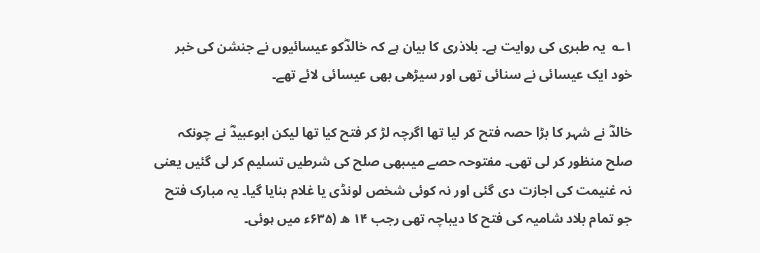۱؎  یہ طبری کی روایت ہے۔ بلاذری کا بیان ہے کہ خالدؓکو عیسائیوں نے جنشن کی خبر خود ایک عیسائی نے سنائی تھی اور سیڑھی بھی عیسائی لائے تھے۔

خالدؓ نے شہر کا بڑا حصہ فتح کر لیا تھا اگرچہ لڑ کر فتح کیا تھا لیکن ابوعبیدؓ نے چونکہ صلح منظور کر لی تھی۔ مفتوحہ حصے میںبھی صلح کی شرطیں تسلیم کر لی گئیں یعنی نہ غنیمت کی اجازت دی گئی اور نہ کوئی شخص لونڈی یا غلام بنایا گیا۔ یہ مبارک فتح جو تمام بلاد شامیہ کی فتح کا دیباچہ تھی رجب ۱۴ ھ (۶۳۵ء میں ہوئی۔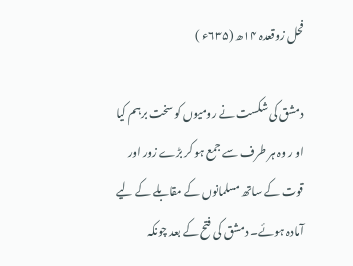فحل زوقعدہ ۱۴ھ (۶۳۵ء )

دمشق کی شکست نے رومیوں کو سخت برہم کیا او ر وہ ہر طرف سے جمع ہو کر بڑے زور اور قوت کے ساتھ مسلمانوں کے مقابلے کے لیے آمادہ ہوئے۔ دمشق کی فتح کے بعد چونکہ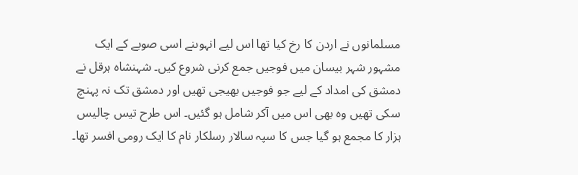مسلمانوں نے اردن کا رخ کیا تھا اس لیے انہوںنے اسی صوبے کے ایک مشہور شہر بیسان میں فوجیں جمع کرنی شروع کیں۔ شہنشاہ ہرقل نے دمشق کی امداد کے لیے جو فوجیں بھیجی تھیں اور دمشق تک نہ پہنچ سکی تھیں وہ بھی اس میں آکر شامل ہو گئیں۔ اس طرح تیس چالیس ہزار کا مجمع ہو گیا جس کا سپہ سالار رسلکار نام کا ایک رومی افسر تھا۔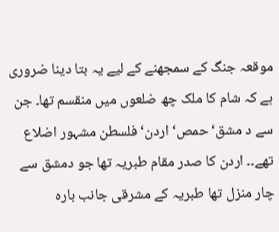موقعہ جنگ کے سمجھنے کے لیے یہ بتا دینا ضروری ہے کہ شام کا ملک چھ ضلعوں میں منقسم تھا۔ جن سے د مشق‘ حمص‘ اردن‘ فلسطن مشہور اضلاع تھے۔۔ اردن کا صدر مقام طبریہ تھا جو دمشق سے چار منزل تھا طبریہ کے مشرقی جانب بارہ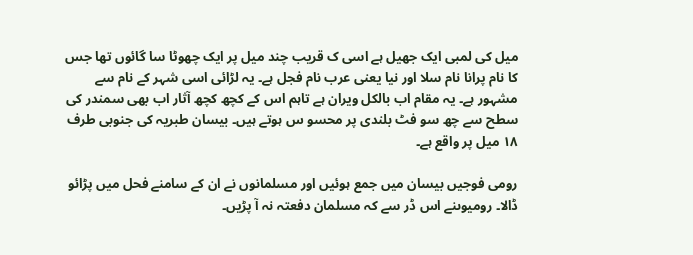میل کی لمبی ایک جھیل ہے اسی ک قریب چند میل پر ایک چھوٹا سا گائوں تھا جس کا نام پرانا نام سلا اور نیا یعنی عرب نام فجل ہے۔ یہ لڑائی اسی شہر کے نام سے مشہور ہے۔ یہ مقام اب بالکل ویران ہے تاہم اس کے کچھ کچھ آثار اب بھی سمندر کی سطح سے چھ سو فٹ بلندی پر محسو س ہوتے ہیں۔ بیسان طبریہ کی جنوبی طرف ۱۸ میل پر واقع ہے۔

رومی فوجیں بیسان میں جمع ہوئیں اور مسلمانوں نے ان کے سامنے فحل میں پڑائو ڈالا۔ رومیوںنے اس ڈر سے کہ مسلمان دفعتہ نہ آ پڑیں۔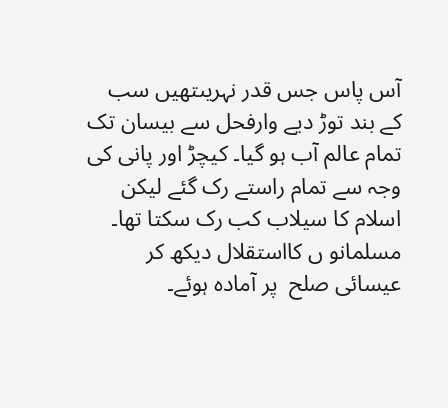آس پاس جس قدر نہریںتھیں سب کے بند توڑ دیے وارفحل سے بیسان تک تمام عالم آب ہو گیا۔ کیچڑ اور پانی کی وجہ سے تمام راستے رک گئے لیکن اسلام کا سیلاب کب رک سکتا تھا۔ مسلمانو ں کااستقلال دیکھ کر عیسائی صلح  پر آمادہ ہوئے۔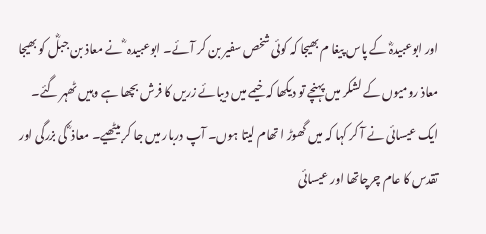اور ابوعبیدہؓ کے پاس پیغا م بھیجا کہ کوئی شخص سفیر بن کر آئے۔ ابوعبیدہ ؓ نے معاذ بن جبلؓ کو بھیجا معاذ رومیوں کے لشکر میں پہنچے تو دیکھا کہ خیمے میں دیبائے زریں کا فرش بچھا ہے وہیں ٹھہر گئے۔ ایک عیسائی نے آ کر کہا کہ میں گھوڑ ا تھام لیتا ہوں۔ آپ دربار میں جا کر بیٹھیے۔ معاذ ؓ کی بزرگی اور تقدس کا عام چرچاتھا اور عیسائی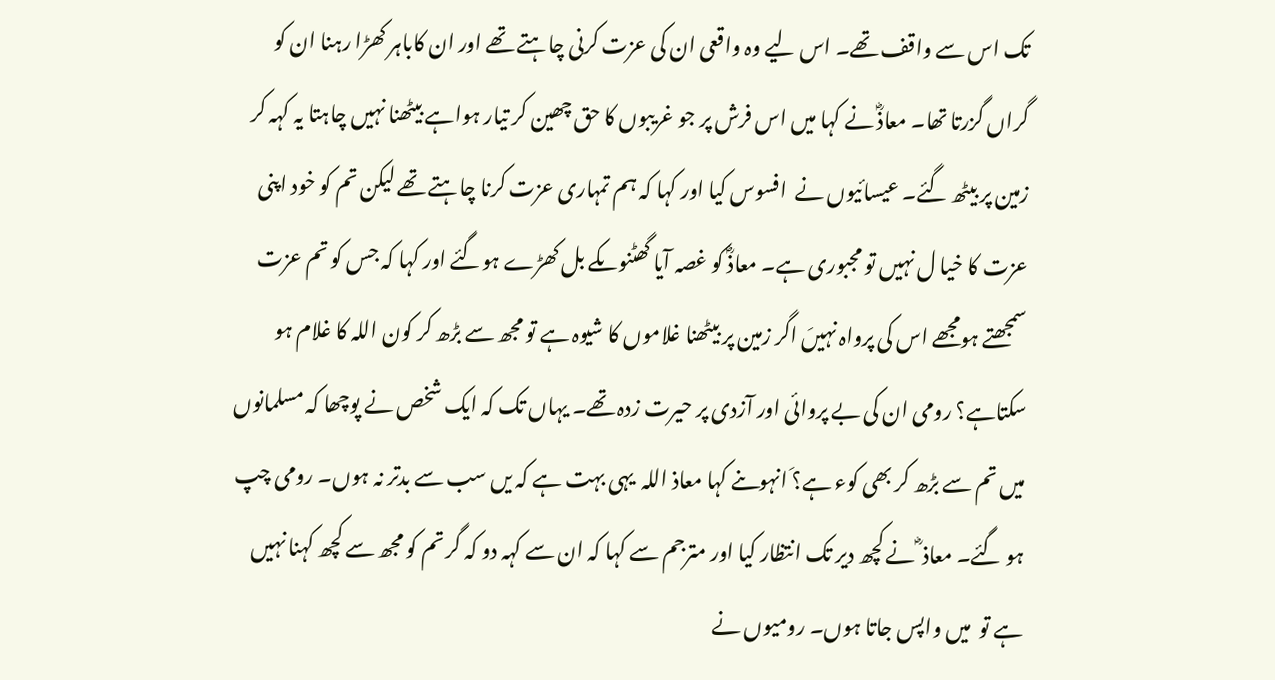تک اس سے واقف تھے۔ اس لیے وہ واقعی ان کی عزت کرنی چاہتے تھے اور ان کاباہر کھڑا رہنا ان کو گراں گزرتا تھا۔ معاذؓ نے کہا میں اس فرش پر جو غریبوں کا حق چھین کر تیار ہواہے بیٹھنا نہیں چاہتا یہ کہہ کر زمین پر بیٹھ گئے۔ عیسائیوں نے  افسوس کیا اور کہا کہ ہم تمہاری عزت کرنا چاہتے تھے لیکن تم کو خود اپنی عزت کا خیا ل نہیں تو مجبوری ہے۔ معاذؓ کو غصہ آیا گھٹنوںکے بل کھڑے ہوگئے اور کہا کہ جس کو تم عزت سمجھتے ہومجھے اس کی پرواہ نہیںَ اگر زمین پر بیٹھنا غلاموں کا شیوہ ہے تو مجھ سے بڑھ کر کون اللہ کا غلام ہو سکتاہے؟ رومی ان کی بے پروائی اور آزدی پر حیرت زدہ تھے۔ یہاں تک کہ ایک شخص نے پوچھا کہ مسلمانوں میں تم سے بڑھ کر بھی کوء ہے؟َ انہوںنے کہا معاذ اللہ  یہی بہت ہے کہ یں سب سے بدتر نہ ہوں۔ رومی چپ ہو گئے۔ معاذ ؓ نے کچھ دیر تک انتظار کیا اور مترجم سے کہا کہ ان سے کہہ دو کہ گر تم کو مجھ سے کچھ کہنا نہیں ہے تو  میں واپس جاتا ہوں۔ رومیوں نے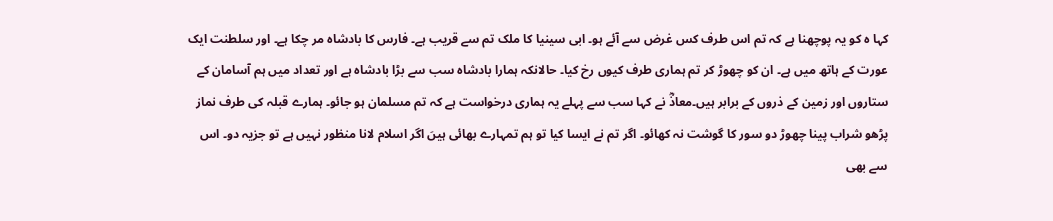کہا ہ کو یہ پوچھنا ہے کہ تم اس طرف کس غرض سے آئے ہو۔ ابی سینیا کا ملک تم سے قریب ہے۔ فارس کا بادشاہ مر چکا ہے۔ اور سلطنت ایک عورت کے ہاتھ میں ہے۔ ان کو چھوڑ کر تم ہماری طرف کیوں رخ کیا۔ حالانکہ ہمارا بادشاہ سب سے بڑا بادشاہ ہے اور تعداد میں ہم آسامان کے ستاروں اور زمین کے ذروں کے برابر ہیں۔معاذؓ نے کہا سب سے پہلے یہ ہماری درخواست ہے کہ تم مسلمان ہو جائو۔ ہمارے قبلہ کی طرف نماز پڑھو شراب پینا چھوڑ دو سور کا گوشت نہ کھائو۔ اگر تم نے ایسا کیا تو ہم تمہارے بھائی ہیںَ اگر اسلام لانا منظور نہیں ہے تو جزیہ دو۔ اس سے بھی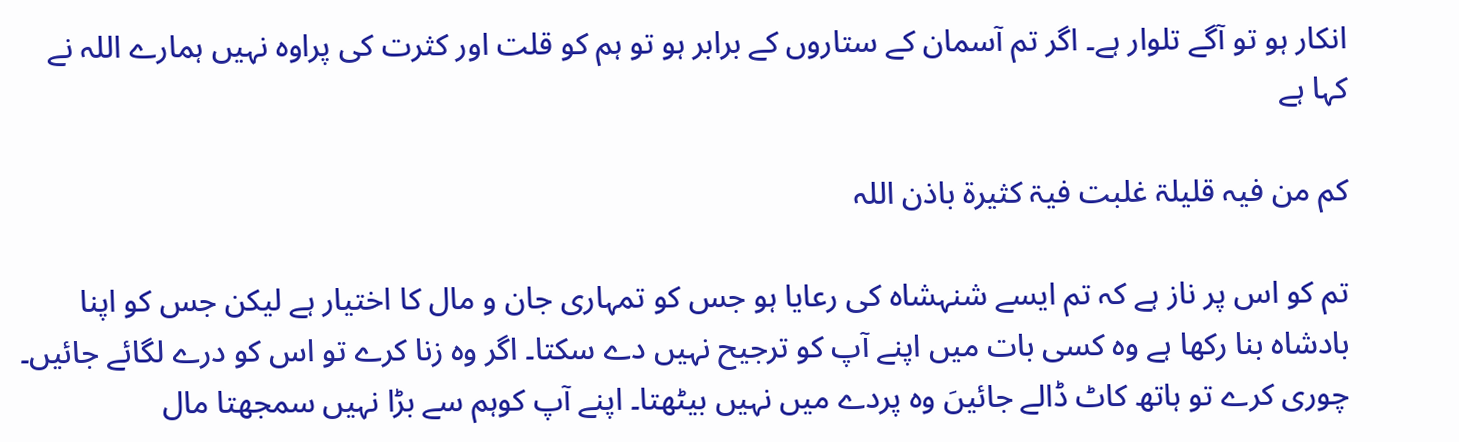انکار ہو تو آگے تلوار ہے۔ اگر تم آسمان کے ستاروں کے برابر ہو تو ہم کو قلت اور کثرت کی پراوہ نہیں ہمارے اللہ نے کہا ہے

کم من فیہ قلیلۃ غلبت فیۃ کثیرۃ باذن اللہ

تم کو اس پر ناز ہے کہ تم ایسے شنہشاہ کی رعایا ہو جس کو تمہاری جان و مال کا اختیار ہے لیکن جس کو اپنا بادشاہ بنا رکھا ہے وہ کسی بات میں اپنے آپ کو ترجیح نہیں دے سکتا۔ اگر وہ زنا کرے تو اس کو درے لگائے جائیں۔ چوری کرے تو ہاتھ کاٹ ڈالے جائیںَ وہ پردے میں نہیں بیٹھتا۔ اپنے آپ کوہم سے بڑا نہیں سمجھتا مال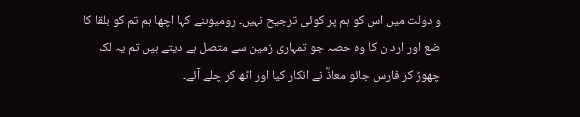و دولت میں اس کو ہم پر کوئی ترجیح نہیں۔ رومیوںنے کہا اچھا ہم تم کو بلقا کا ضع اور ارد ن کا وہ حصہ جو تمہاری زمین سے متصل ہے دیتے ہیں تم یہ لک چھوڑ کر فارس جائو معاذؓ نے انکار کیا اور اٹھ کر چلے آئے۔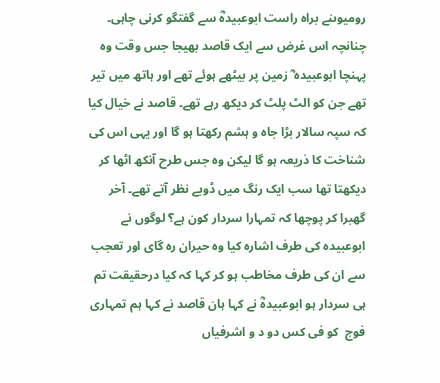رومیوںنے براہ راست ابوعبیدہؓ سے گفتگو کرنی چاہی۔ چنانچہ اس غرض سے ایک قاصد بھیجا جس وقت وہ پہنچا ابوعبیدہ ؓ زمین پر بیٹھے ہوئے تھے اور ہاتھ میں تیر تھے جن کو الٹ پلٹ کر دیکھ رہے تھے۔ قاصد نے خیال کیا کہ سپہ سالار بڑا جاہ و ہشم رکھتا ہو گا اور یہی اس کی شناخت کا ذریعہ ہو گا لیکن وہ جس طرح آنکھ اٹھا کر دیکھتا تھا سب ایک رنگ میں ڈوبے نظر آتے تھے۔ آخر گھبرا کر پوچھا کہ تمہارا سردار کون ہے؟ لوگوں نے ابوعبیدہ کی طرف اشارہ کیا وہ حیران رہ گای اور تعجب سے ان کی طرف مخاطب ہو کر کہا کہ کیا درحقیقت تم ہی سردار ہو ابوعبیدہؓ نے کہا ہاںَ قاصد نے کہا ہم تمہاری فوج  کو فی کس دو د و اشرفیاں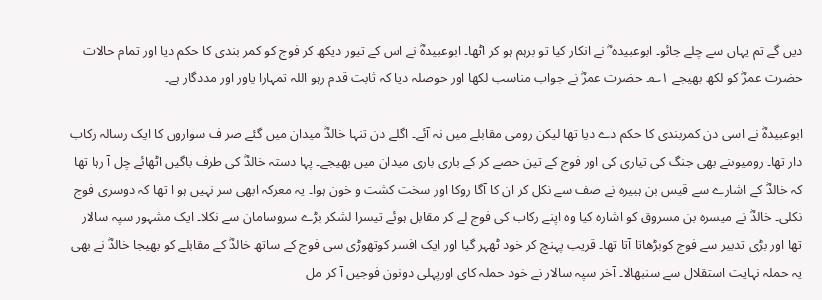دیں گے تم یہاں سے چلے جائو۔ ابوعبیدہ ؓ نے انکار کیا تو برہم ہو کر اٹھا۔ ابوعبیدہؓ نے اس کے تیور دیکھ کر فوج کو کمر بندی کا حکم دیا اور تمام حالات حضرت عمرؓ کو لکھ بھیجے ۱؎۔ حضرت عمرؓ نے جواب مناسب لکھا اور حوصلہ دیا کہ ثابت قدم رہو اللہ تمہارا یاور اور مددگار ہے۔

ابوعبیدہؓ نے اسی دن کمربندی کا حکم دے دیا تھا لیکن رومی مقابلے میں نہ آئے۔ اگلے دن تنہا خالدؓ میدان میں گئے صر ف سواروں کا ایک رسالہ رکاب دار تھا۔ رومیوںنے بھی جنگ کی تیاری کی اور فوج کے تین حصے کر کے باری باری میدان میں بھیجے۔ پہا دستہ خالدؓ کی طرف باگیں اٹھائے چل آ رہا تھا کہ خالدؓ کے اشارے سے قیس بن ہبیرہ نے صف سے نکل کر ان کا آگا روکا اور سخت کشت و خون ہوا۔ یہ معرکہ ابھی سر نہیں ہو ا تھا کہ دوسری فوج نکلی۔ خالدؓ نے میسرہ بن مسروق کو اشارہ کیا وہ اپنے رکاب کی فوج لے کر مقابل ہوئے تیسرا لشکر بڑے سروسامان سے نکلا۔ ایک مشہور سپہ سالار تھا اور بڑی تدبیر سے فوج کوبڑھاتا آتا تھا۔ قریب پہنچ کر خود ٹھہر گیا اور ایک افسر کوتھوڑی سی فوج کے ساتھ خالدؓ کے مقابلے کو بھیجا خالدؓ نے بھی یہ حملہ نہایت استقلال سے سنبھالا۔ آخر سپہ سالار نے خود حملہ کای اورپہلی دونون فوجیں آ کر مل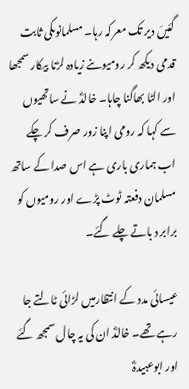گئیںَ دیر تک معرکہ رہا۔ مسلمانوںکی ثابت قدمی دیکھ کر رومیوںنے زیادہ لڑنا بیکار سمجھا اور الٹا بھاگنا چاہا۔ خالدؓ نے ساتھیوں سے کہا کہ رومی اپنا زور صرف کر چکے اب ہماری باری ہے اس صدا کے ساتھ مسلمان دفعتہ ٹوٹ پڑے اور رومیوں کو برابر د باتے چلے گئے۔

عیسائی مدد کے انتظارمیں لڑائی ٹالتے جا رہے تھے۔ خالدؓ ان کی یہ چال سمجھ گئے اور ابوعبیدہؓ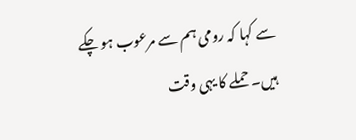سے کہا کہ رومی ہم سے مرعوب ہو چکے ہیں۔ حملے کا یہی وقت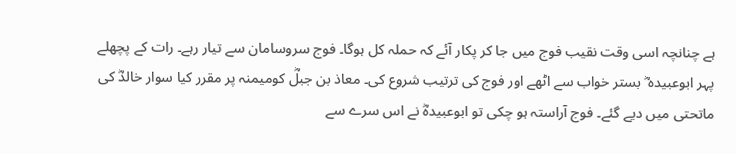ہے چنانچہ اسی وقت نقیب فوج میں جا کر پکار آئے کہ حملہ کل ہوگا۔ فوج سروسامان سے تیار رہے۔ رات کے پچھلے پہر ابوعبیدہ ؓ بستر خواب سے اٹھے اور فوج کی ترتیب شروع کی۔ معاذ بن جبلؓ کومیمنہ پر مقرر کیا سوار خالدؓ کی ماتحتی میں دیے گئے۔ فوج آراستہ ہو چکی تو ابوعبیدہؓ نے اس سرے سے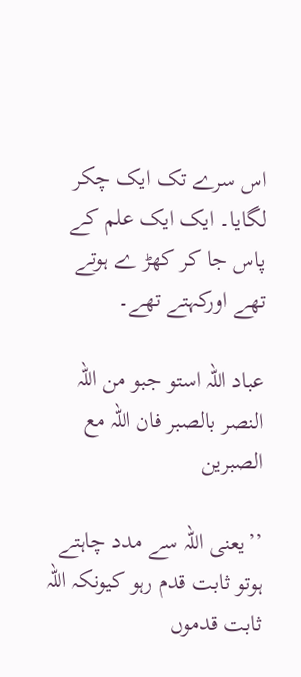اس سرے تک ایک چکر لگایا۔ ایک ایک علم کے پاس جا کر کھڑ ے ہوتے تھے اورکہتے تھے۔

عباد اللہ استو جبو من اللہ النصر بالصبر فان اللہ مع الصبرین

’’یعنی اللہ سے مدد چاہتے ہوتو ثابت قدم رہو کیونکہ اللہ ثابت قدموں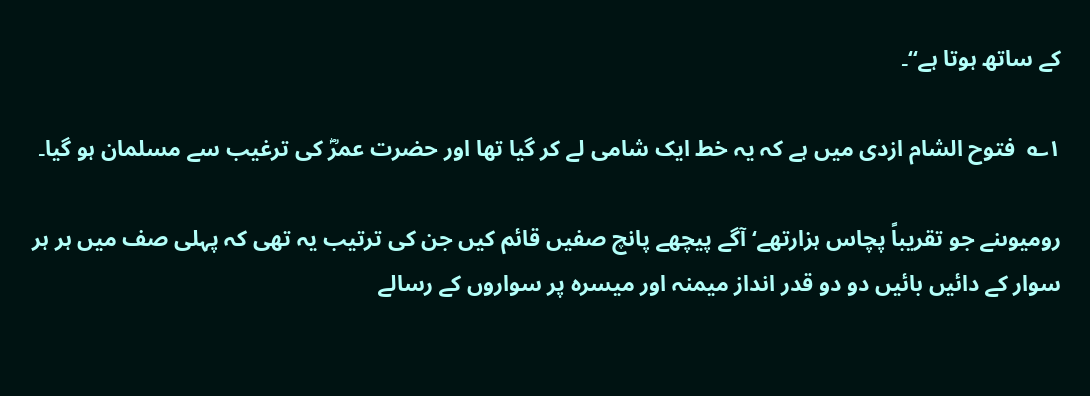کے ساتھ ہوتا ہے‘‘۔

۱؎  فتوح الشام ازدی میں ہے کہ یہ خط ایک شامی لے کر گیا تھا اور حضرت عمرؓ کی ترغیب سے مسلمان ہو گیا۔

رومیوںنے جو تقریباً پچاس ہزارتھے‘ آگے پیچھے پانچ صفیں قائم کیں جن کی ترتیب یہ تھی کہ پہلی صف میں ہر ہر سوار کے دائیں بائیں دو دو قدر انداز میمنہ اور میسرہ پر سواروں کے رسالے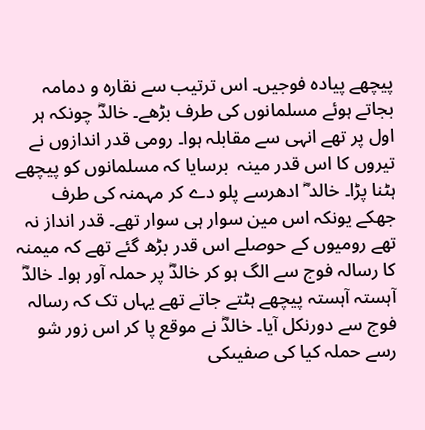پیچھے پیادہ فوجیں۔ اس ترتیب سے نقارہ و دمامہ بجاتے ہوئے مسلمانوں کی طرف بڑھے۔ خالدؓ چونکہ ہر اول پر تھے انہی سے مقابلہ ہوا۔ رومی قدر اندازوں نے تیروں کا اس قدر مینہ  برسایا کہ مسلمانوں کو پیچھے ہٹنا پڑا۔ خالد ؓ ادھرسے پلو دے کر مہمنہ کی طرف جھکے یونکہ اس مین سوار ہی سوار تھے۔ قدر انداز نہ تھے رومیوں کے حوصلے اس قدر بڑھ گئے تھے کہ میمنہ کا رسالہ فوج سے الگ ہو کر خالدؓ پر حملہ آور ہوا۔ خالدؓ آہستہ آہستہ پیچھے ہٹتے جاتے تھے یہاں تک کہ رسالہ فوج سے دورنکل آیا۔ خالدؓ نے موقع پا کر اس زور شو رسے حملہ کیا کی صفیںکی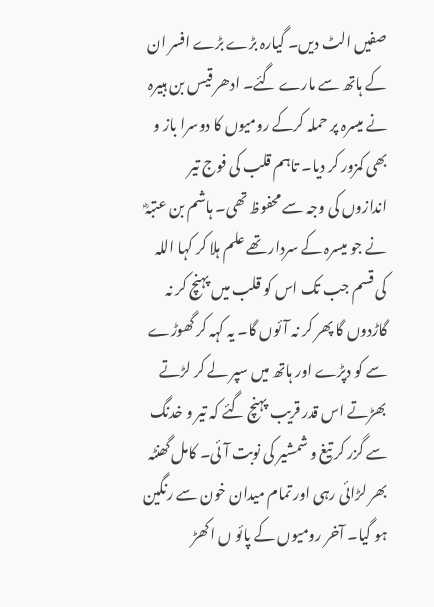صفیں الٹ دیں۔ گیارہ بڑے بڑے افسر ان کے ہاتھ سے مارے گئے۔ ادھر قیس بن ہبیرہ نے میسرہ پر حملہ کرکے رومیوں کا دوسرا باز و بھی کمزور کر دیا۔ تاہم قلب کی فوج تیر اندازوں کی وجہ سے محفوظ تھی۔ ہاشم بن عتبہؓ نے جو میسرہ کے سردار تھے علم ہلا کر کہا اللہ کی قسم جب تک اس کو قلب میں پہنچ کر نہ گاڑدوں گا پھر کر نہ آئوں گا۔ یہ کہہ کر گھوڑے سے کو دپڑے اور ہاتھ میں سپر لے کر لڑتے بھڑتے اس قدر قریب پہنچ گئے کہ تیر و خدنگ سے گزر کر تیغ و شمشیر کی نوبت آئی۔ کامل گھنٹہ بھر لڑائی رہی اور تمام میدان خون سے رنگین ہو گیا۔ آخر رومیوں کے پائو ں اکھڑ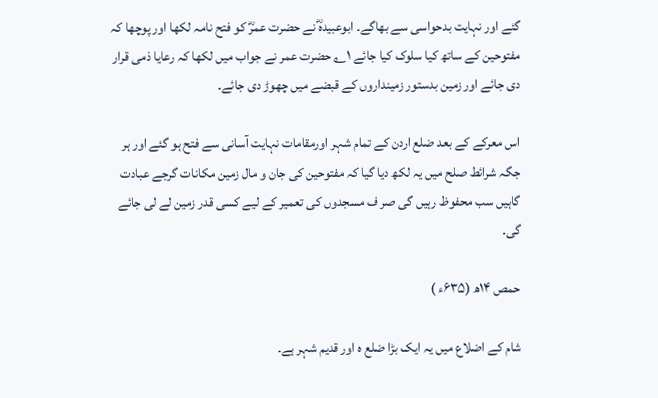گئے اور نہایت بدحواسی سے بھاگے۔ ابوعبیدہؓ نے حضرت عمرؓ کو فتح نامہ لکھا اور پوچھا کہ مفتوحین کے ساتھ کیا سلوک کیا جائے ۱؎ حضرت عمر نے جواب میں لکھا کہ رعایا ذمی قرار دی جائے اور زمین بدستور زمینداروں کے قبضے میں چھوڑ دی جائے۔

اس معرکے کے بعد ضلع اردن کے تمام شہر اورمقامات نہایت آسانی سے فتح ہو گئے اور ہر جگہ شرائط صلح میں یہ لکھ دیا گیا کہ مفتوحین کی جان و مال زمین مکانات گرجے عبادت گاہیں سب محفوظ رہیں گی صر ف مسجدوں کی تعمیر کے لیے کسی قدر زمین لے لی جائے گی۔

حمص ۱۴ھ (۶۳۵ء )

شام کے اضلاع میں یہ ایک بڑا ضلع ہ اور قدیم شہر ہے۔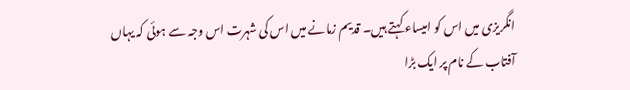انگریزی میں اس کو امیساء کہتے ہیں۔ قدیم زمانے میں اس کی شہرت اس وجہ سے ہوئی کہ یہاں آفتاب کے نام پر ایک بڑا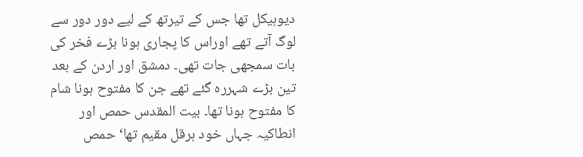دیوہیکل تھا جس کے تیرتھ کے لیے دور دور سے لوگ آتے تھے اوراس کا پجاری ہونا بڑے فخر کی بات سمجھی جات تھی۔ دمشق اور اردن کے بعد تین بڑے شہررہ گئے تھے جن کا مفتوح ہونا شام کا مفتوح ہونا تھا۔ بیت المقدس حمص اور انطاکیہ جہاں خود ہرقل مقیم تھا‘ حمص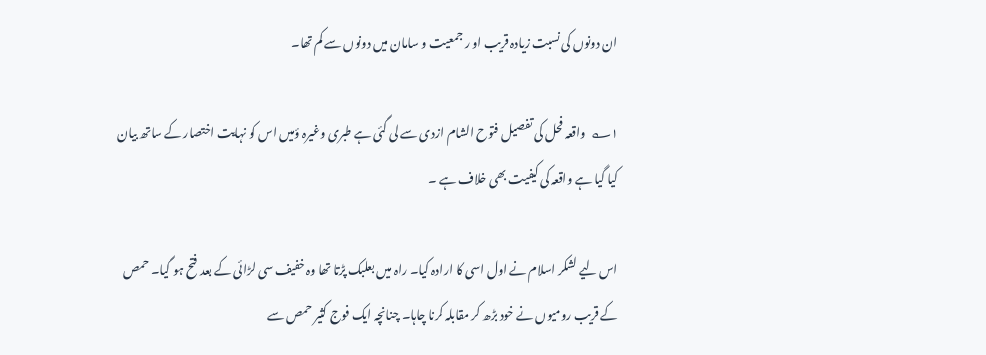ان دونوں کی نسبت زیادہ قریب او ر جمعیت و سامان میں دونوں سے کم تھا۔

۱؎  واقعہ فحل کی تفصیل فتوح الشام ازدی سے لی گئی ہے طبری وغیرہ ؤمیں اس کو نہایت اختصار کے ساتھ بیان کیا گیا ہے واقعہ کی کیفیت بھی خلاف ہے ۔

اس لیے لشکر اسلام نے اول اسی کا ارادہ کیا۔ راہ میں بعلبک پڑتا تھا وہ خفیف سی لڑائی کے بعد فتح ہو گیا۔ حمص کے قریب رومیوں نے خود بڑھ کر مقابلہ کرنا چاہا۔ چنانچہ ایک فوج کثیر حمص سے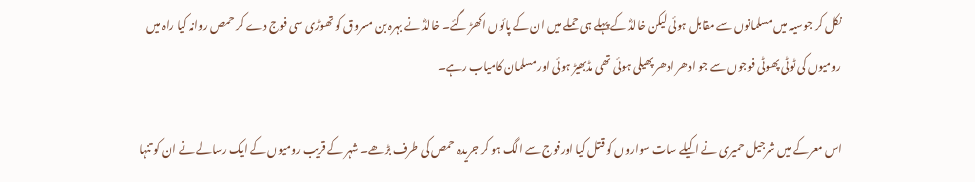نکل کر جوسیہ میں مسلمانوں سے مقابل ہوئی لیکن خالدؓ کے پہلے ہی حملے میں ان کے پائوں اکھڑ گئے۔ خالدؓ نے بہرہ بن مسروق کو تھوڑی سی فوج دے کر حمص روانہ کیا راہ میں رومیوں کی ٹوٹی پھوٹی فوجوں سے جو ادھر ادھر پھیلی ہوئی تھی مڈبھیڑ ہوئی اور مسلمان کامیاب رہے۔

اس معرکے میں شرجیل حمیری نے اکیلے سات سواروں کو قتل کیا اورفوج سے الگ ہو کر جریدہ حمص کی طرف بڑھے۔ شہر کے قریب رومیوں کے ایک رسالے نے ان کو تنہا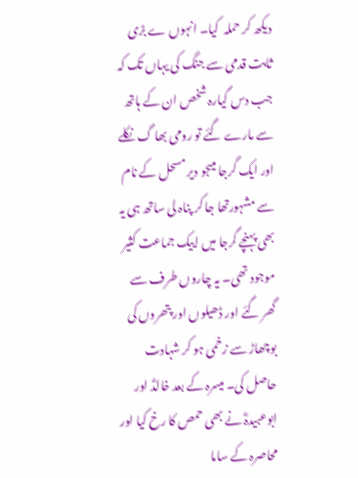دیکھ کر حملہ  کیا۔ انہوں ے بڑی ثابت قدمی سے جنگ کی یہاں تک کہ جب دس گیارہ شخص ان کے ہاتھ سے مارے گئے تو رومی بھا گ نکلے اور ایک گرجا میںجو دیر مسحل کے نام سے مشہورتھا جا کر پناہ لی ساتھ ہی یہ بھی پہنچے گرجا میں اییک جماعت کثیر موجود تھی۔ یہ چاروں طرف سے گھر گئے اور ڈھیلوں اور پتھروں کی بوچھاڑ سے زخمی ہو کر شہادت حاصل کی۔ میسرہ کے بعد خالدؓ اور ابوعبیدہؓ نے بھی حمص کا رخ کیا اور محاصرہ کے ساما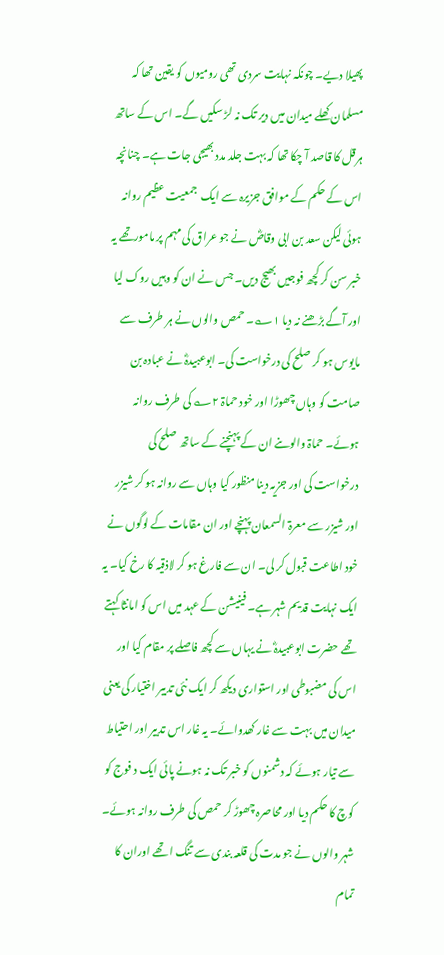پھیلا دیے۔ چونکہ نہایت سردی تھی رومیوں کو یقین تھا کہ مسلمان کھلے میدان میں دیر تک نہ لڑ سکیں گے۔ اس کے ساتھ ہرقل کا قاصد آ چکا تھا کہ بہت جلد مدد بھیجی جات ہے۔ چنانچہ اس کے حکم کے موافق جزیرہ سے ایک  جمعیت عظیم روانہ ہوئی لیکن سعد بن ابی وقاصؓ نے جو عراق کی مہم پر مامورتھے یہ خبر سن کر کچھ فوجیں بھیج دیں۔ جس نے ان کو وہیں روک لیا اور آگے بڑھنے نہ دیا ۱؎۔ حمص والوں نے ہر طرف سے مایوس ہو کر صلح کی درخواست کی۔ ابوعبیدہؓ نے عبادہ بن صامت کو وہاں چھوڑا اور خود حماۃ ۲؎ کی طرف روانہ ہوئے۔ حماۃ والوںنے ان کے پہنچنے کے ساتھ صلح کی درخواست کی اور جزیہ دینا منظور کیا وہاں سے روانہ ہو کر شیزر اور شیزر سے معرۃ السمعان پہنچے اور ان مقامات کے لوگوں نے خود اطاعت قبول کر لی۔ ان سے فارغ ہو کر لاذقیہ کا رخ کیا۔ یہ ایک نہایت قدیم شہر ہے۔ فینیشن کے عہد میں اس کو امانثا کہتے تھے حضرت ابوعبیدہؓ نے یہاں سے کچھ فاصلے پر مقام کیا اور اس کی مضبوطی اور استواری دیکھ کر ایک نئی تدبیر اختیار کی یعنی میدان میں بہت سے غار کھدوائے۔ یہ غار اس تدبیر اور احتیاط سے تیار ہوئے کہ دشمنوں کو خبر تک نہ ہونے پائی ایک د فوج کو کوچ کا حکم دیا اور محاصرہ چھوڑ کر حمص کی طرف روانہ ہوئے۔ شہر والوں نے جو مدت کی قلعہ بندی سے تنگ ا تھے اوران کا تمام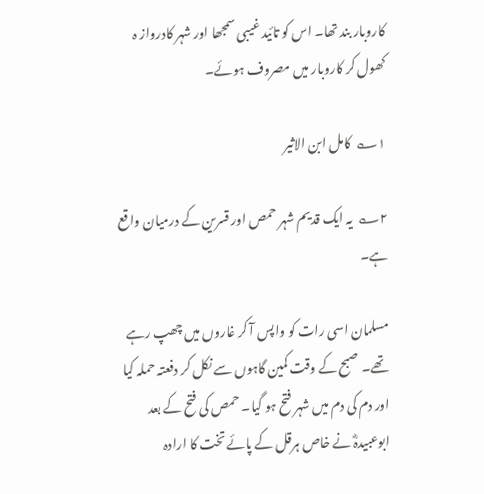کاروبار بند تھا۔ اس کو تائید غیبی سمجھا اور شہر کادرواز ہ کھول کر کاروبار میں مصروف ہوئے۔

۱؎  کامل ابن الاثیر

۲؎  یہ ایک قدیم شہر حمص اور قسرین کے درمیان واقع ہے۔

مسلمان اسی رات کو واپس آ کر غاروں میں چھپ رہے تھے۔ صبح کے وقت کمین گاہوں سے نکل کر دفعتہ حملہ کیا اور دم کی دم میں شہر فتح ہو گیا۔ حمص کی فتح کے بعد ابوعبیدہؓ نے خاص ہرقل کے پائے تخت کا ارادہ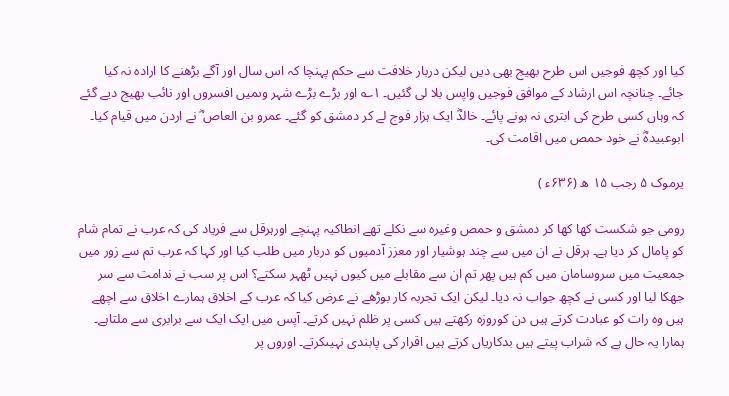کیا اور کچھ فوجیں اس طرح بھیج بھی دیں لیکن دربار خلافت سے حکم پہنچا کہ اس سال اور آگے بڑھنے کا ارادہ نہ کیا جائے۔ چنانچہ اس ارشاد کے موافق فوجیں واپس بلا لی گئیں۔ ۱؎ اور بڑے بڑے شہر وںمیں افسروں اور نائب بھیج دیے گئے کہ وہاں کسی طرح کی ابتری نہ ہونے پائے۔ خالدؓ ایک ہزار فوج لے کر دمشق کو گئے۔ عمرو بن العاص ؓ نے اردن میں قیام کیا۔ ابوعبیدہؓ نے خود حمص میں اقامت کی۔

یرموک ۵ رجب ۱۵ ھ (۶۳۶ء )

رومی جو شکست کھا کھا کر دمشق و حمص وغیرہ سے نکلے تھے انطاکیہ پہنچے اورہرقل سے فریاد کی کہ عرب نے تمام شام کو پامال کر دیا ہے۔ ہرقل نے ان میں سے چند ہوشیار اور معزز آدمیوں کو دربار میں طلب کیا اور کہا کہ عرب تم سے زور میں جمعیت میں سروسامان میں کم ہیں پھر تم ان سے مقابلے میں کیوں نہیں ٹھہر سکتے؟ اس پر سب نے ندامت سے سر جھکا لیا اور کسی نے کچھ جواب نہ دیا۔ لیکن ایک تجربہ کار بوڑھے نے عرض کیا کہ عرب کے اخلاق ہمارے اخلاق سے اچھے ہیں وہ رات کو عبادت کرتے ہیں دن کوروزہ رکھتے ہیں کسی پر ظلم نہیں کرتے۔ آپس میں ایک ایک سے برابری سے ملتاہے۔ ہمارا یہ حال ہے کہ شراب پیتے ہیں بدکاریاں کرتے ہیں اقرار کی پابندی نہیںکرتے۔ اوروں پر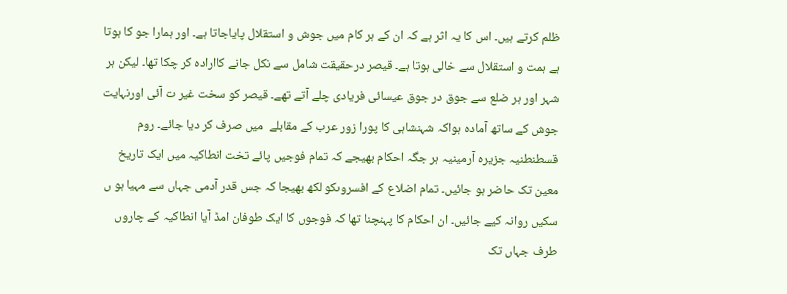ظلم کرتے ہیں۔ اس کا یہ اثر ہے کہ ان کے ہر کام میں جوش و استقلال پایاجاتا ہے۔ اور ہمارا جو کا ہوتا ہے ہمت و استقلال سے خالی ہوتا ہے۔ قیصر درحقیقت شامل سے نکل جانے کاارادہ کر چکا تھا۔ لیکن ہر شہر اور ہر ضلع سے جوق در جوق عیسائی فریادی چلے آتے تھے۔ قیصر کو سخت غیر ت آئی اورنہایت جوش کے ساتھ آمادہ ہواکہ شہنشاہی کا پورا زور عرب کے مقابلے  میں صرف کر دیا جائے۔ روم قسطنطنیہ جزیرہ آرمینیہ ہر جگہ احکام بھیجے کہ تمام فوجیں پائے تخت انطاکیہ میں ایک تاریخ معین تک حاضر ہو جائیں۔ تمام اضلاع کے افسروںکو لکھ بھیجا کہ جس قدر آدمی جہاں سے مہیا ہو ں سکیں روانہ کیے جائیں۔ ان احکام کا پہنچنا تھا کہ فوجوں کا ایک طوفان امڈ آیا انطاکیہ کے چاروں طرف جہاں تک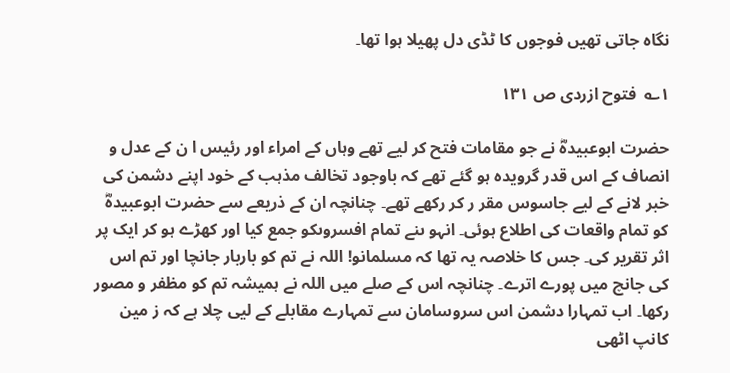نگاہ جاتی تھیں فوجوں کا ٹڈی دل پھیلا ہوا تھا۔

۱؎  فتوح ازردی ص ۱۳۱

حضرت ابوعبیدہؓ نے جو مقامات فتح کر لیے تھے وہاں کے امراء اور رئیس ا ن کے عدل و انصاف کے اس قدر گرویدہ ہو گئے تھے کہ باوجود تخالف مذہب کے خود اپنے دشمن کی خبر لانے کے لیے جاسوس مقر ر کر رکھے تھے۔ چنانچہ ان کے ذریعے سے حضرت ابوعبیدہؓ کو تمام واقعات کی اطلاع ہوئی۔ انہو ںنے تمام افسروںکو جمع کیا اور کھڑے ہو کر ایک پر اثر تقریر کی۔ جس کا خلاصہ یہ تھا کہ مسلمانو! اللہ نے تم کو باربار جانچا اور تم اس کی جانچ میں پورے اترے۔ چنانچہ اس کے صلے میں اللہ نے ہمیشہ تم کو مظفر و مصور رکھا۔ اب تمہارا دشمن اس سروسامان سے تمہارے مقابلے کے لیی چلا ہے کہ ز مین کانپ اٹھی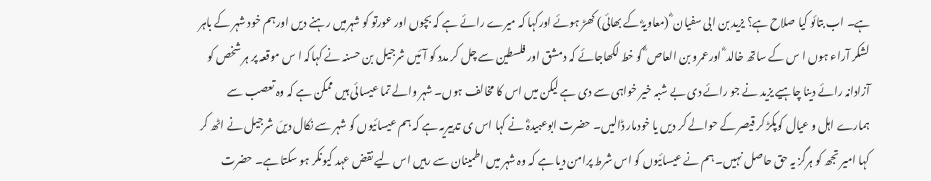ہے۔ اب بتائو کیا صلاح ہے؟ یزید بن ابی سفیان ؓ (معاویہؓ کے بھائی) کھڑ ہوئے اورکہا کہ میرے رائے ہے کہ بچوں اور عورتو کو شہرمیں رہنے دیں اورہم خود شہر کے باہر لشکر آراء ہوں ا س کے ساتھ خالد ؓ اورعمرو بن العاص ؓ کو خط لکھاجائے کہ دمشق اور فلسطین سے چل کر مدد کو آئیں شرجیل بن حسنہ نے کہاکہ ا س موقعہ پر ہر شخص کو آزادانہ رائے دینا چاہیے یزید نے جو رائے دی بے شبہ خیر خواہی سے دی ہے لیکن میں اس کا مخالف ہوں۔ شہر والے تما عیسائی ہیں ممکن ہے کہ وہ تعصب سے ہمارے اہل و عیال کوپکڑ کر قیصر کے حوالے کر دیں یا خودمار ڈالیں۔ حضرت ابوعبیدہؓ نے کہا اس ی تدبیریہ ہے کہ ہم عیسائیوں کو شہر سے نکال دیںَ شرجیل نے اٹھ کر کہا امیر تجھ کو ہرگز یہ حق حاصل نہیں۔ ہم نے عیسائیوں کو اس شرط پرامن دیا ہے کہ وہ شہر میں اطمینان سے رہیں اس لیے نقض عہد کیونکر ہو سکتا ہے۔ حضرت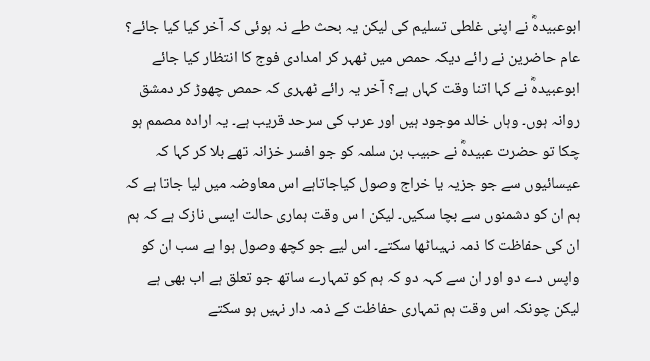ابوعبیدہؓ نے اپنی غلطی تسلیم کی لیکن یہ بحث طے نہ ہوئی کہ آخر کیا کیا جائے؟ عام حاضرین نے رائے دیکہ حمص میں ٹھہر کر امدادی فوج کا انتظار کیا جائے ابوعبیدہؓ نے کہا اتنا وقت کہاں ہے؟ آخر یہ رائے ٹھہری کہ حمص چھوڑ کر دمشق روانہ ہوں۔ وہاں خالد موجود ہیں اور عرب کی سرحد قریب ہے۔ یہ ارادہ مصمم ہو چکا تو حضرت عبیدہؓ نے حبیب بن سلمہ کو جو افسر خزانہ تھے بلا کر کہا کہ عیسائیوں سے جو جزیہ یا خراج وصول کیاجاتاہے اس معاوضہ میں لیا جاتا ہے کہ ہم ان کو دشمنوں سے بچا سکیں۔ لیکن ا س وقت ہماری حالت ایسی نازک ہے کہ ہم ان کی حفاظت کا ذمہ نہیںاٹھا سکتے۔ اس لیے جو کچھ وصول ہوا ہے سب ان کو واپس دے دو اور ان سے کہہ دو کہ ہم کو تمہارے ساتھ جو تعلق ہے اب بھی ہے لیکن چونکہ اس وقت ہم تمہاری حفاظت کے ذمہ دار نہیں ہو سکتے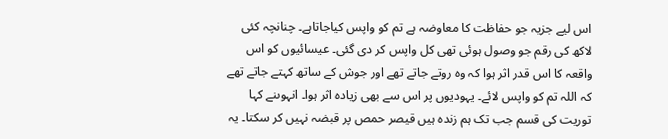اس لیے جزیہ جو حفاظت کا معاوضہ ہے تم کو واپس کیاجاتاہے۔ چنانچہ کئی لاکھ کی رقم جو وصول ہوئی تھی کل واپس کر دی گئی۔ عیسائیوں کو اس واقعہ کا اس قدر اثر ہوا کہ وہ روتے جاتے تھے اور جوش کے ساتھ کہتے جاتے تھے کہ اللہ تم کو واپس لائے۔ یہودیوں پر اس سے بھی زیادہ اثر ہوا۔ انہوںنے کہا توریت کی قسم جب تک ہم زندہ ہیں قیصر حمص پر قبضہ نہیں کر سکتا۔ یہ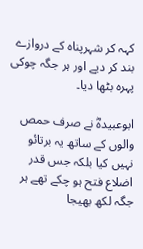کہہ کر شہرپناہ کے دروازے بند کر دیے اور ہر جگہ چوکی پہرہ بٹھا دیا۔

ابوعبیدہؓ نے صرف حمص والوں کے ساتھ یہ برتائو نہیں کیا بلکہ جس قدر اضلاع فتح ہو چکے تھے ہر جگہ لکھ بھیجا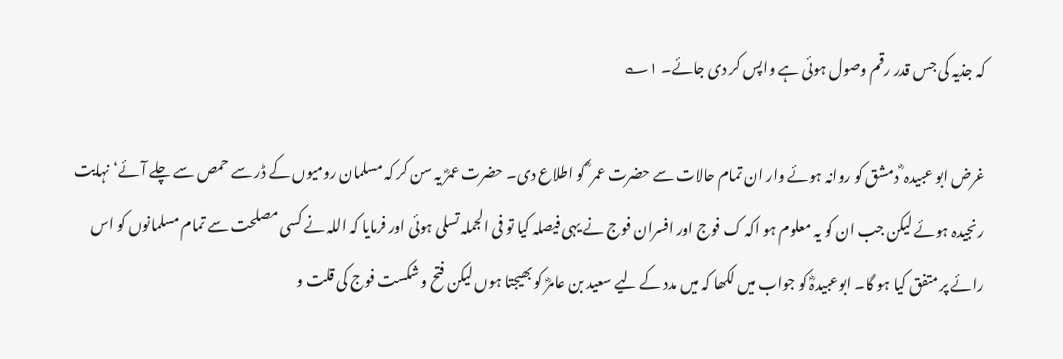کہ جذیہ کی جس قدر رقم وصول ہوئی ہے واپس کر دی جائے۔ ۱؎

غرض ابو عبیدہ ؓ دمشق کو روانہ ہوئے وار ان تمام حالات سے حضرت عمر ؓ کو اطلاع دی۔ حضرت عمرؓ یہ سن کر کہ مسلمان رومیوں کے ڈر سے حمص سے چلے آئے‘ نہایت رنجیدہ ہوئے لیکن جب ان کو یہ معلوم ہو اکہ ک فوج اور افسران فوج نے یہی فیصلہ کیا تو فی الجملہ تسلی ہوئی اور فرمایا کہ اللہ نے کسی مصلحت سے تمام مسلمانوں کو اس رائے پر متفق کیا ہو گا۔ ابوعبیدہؓ کو جواب میں لکھا کہ میں مدد کے لیے سعید بن عامرؓ کو بھیجتا ہوں لیکن فتح و شکست فوج کی قلت و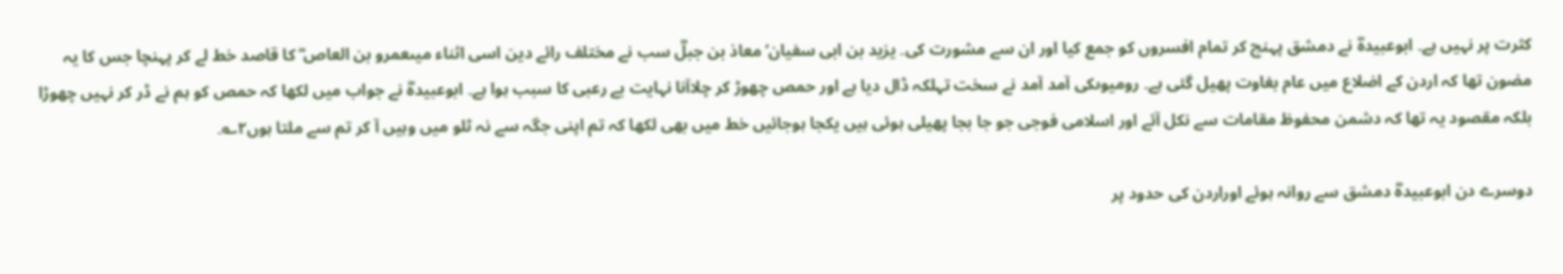کثرت پر نہیں ہے۔ ابوعبیدہؓ نے دمشق پہنچ کر تمام افسروں کو جمع کیا اور ان سے مشورت کی۔ یزید بن ابی سفیان‘ معاذ بن جبلؓ سب نے مختلف رائے دیںَ اسی اثناء میںعمرو بن العاص ؓ کا قاصد خط لے کر پہنچا جس کا یہ مضون تھا کہ اردن کے اضلاع میں عام بغاوت پھیل گئی ہے۔ رومیوںکی آمد آمد نے سخت تہلکہ ڈال دیا ہے اور حمص چھوڑ کر چلاآنا نہایت بے رعبی کا سبب ہوا ہے۔ ابوعبیدہؓ نے جواب میں لکھا کہ حمص کو ہم نے ڈر کر نہیں چھوڑا بلکہ مقصود یہ تھا کہ دشمن محفوظ مقامات سے نکل آئے اور اسلامی فوجی جو جا بجا پھیلی ہوئی ہیں یکجا ہوجائیں خط میں بھی لکھا کہ تم اپنی جگہ سے نہ ٹلو میں وہیں آ کر تم سے ملتا ہوں۲؎۔

دوسرے دن ابوعبیدہؓ دمشق سے روانہ ہوئے اوراردن کی حدود پر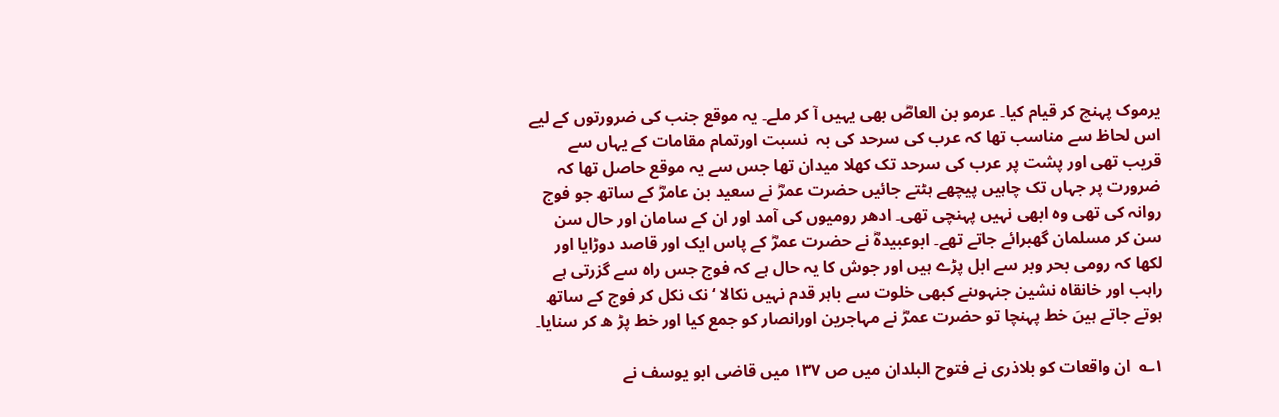یرموک پہنچ کر قیام کیا۔ عرمو بن العاصؓ بھی یہیں آ کر ملے۔ یہ موقع جنب کی ضرورتوں کے لیے اس لحاظ سے مناسب تھا کہ عرب کی سرحد کی بہ  نسبت اورتمام مقامات کے یہاں سے قریب تھی اور پشت پر عرب کی سرحد تک کھلا میدان تھا جس سے یہ موقع حاصل تھا کہ ضرورت پر جہاں تک چاہیں پیچھے ہٹتے جائیں حضرت عمرؓ نے سعید بن عامرؓ کے ساتھ جو فوج روانہ کی تھی وہ ابھی نہیں پہنچی تھی۔ ادھر رومیوں کی آمد اور ان کے سامان اور حال سن سن کر مسلمان گھبرائے جاتے تھے۔ ابوعبیدہؓ نے حضرت عمرؓ کے پاس ایک اور قاصد دوڑایا اور لکھا کہ رومی بحر وبر سے ابل پڑے ہیں اور جوش کا یہ حال ہے کہ فوج جس راہ سے گزرتی ہے راہب اور خانقاہ نشین جنہوںنے کبھی خلوت سے باہر قدم نہیں نکالا ‘ نک نکل کر فوج کے ساتھ ہوتے جاتے ہیںَ خط پہنچا تو حضرت عمرؓ نے مہاجرین اورانصار کو جمع کیا اور خط پڑ ھ کر سنایا۔

۱؎  ان واقعات کو بلاذری نے فتوح البلدان میں ص ۱۳۷ میں قاضی ابو یوسف نے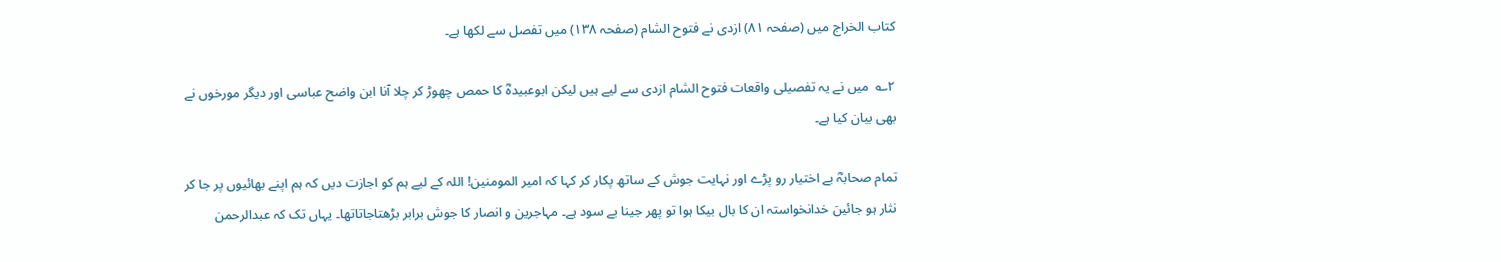کتاب الخراج میں (صفحہ ۸۱) ازدی نے فتوح الشام (صفحہ ۱۳۸) میں تفصل سے لکھا ہے۔

۲؎  میں نے یہ تفصیلی واقعات فتوح الشام ازدی سے لیے ہیں لیکن ابوعبیدہؓ کا حمص چھوڑ کر چلا آنا ابن واضح عباسی اور دیگر مورخوں نے بھی بیان کیا ہے۔

تمام صحابہؓ بے اختیار رو پڑے اور نہایت جوش کے ساتھ پکار کر کہا کہ امیر المومنین! اللہ کے لیے ہم کو اجازت دیں کہ ہم اپنے بھائیوں پر جا کر نثار ہو جائیںَ خدانخواستہ ان کا بال بیکا ہوا تو پھر جینا بے سود ہے۔ مہاجرین و انصار کا جوش برابر بڑھتاجاتاتھا۔ یہاں تک کہ عبدالرحمن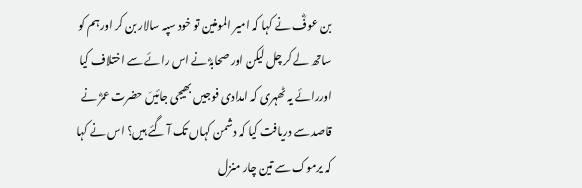بن عوفؓ نے کہا کہ امیر المومنین تو خود سپہ سالار بن کر اورہم کو ساتھ لے کر چل لیکن اور صحابہؓ نے اس رائے سے اختلاف کیا اوررائے یہ ٹھہری کہ امدادی فوجیں بھیجی جائیںَ حضرت عمرؓ نے قاصد سے دریافت کیا کہ دشمن کہاں تک آ گئے ہیں؟ اس نے کہا کہ یرموک سے تین چار منزل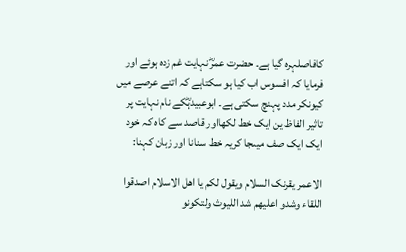کافاصلہرہ گیا ہے۔ حضرت عمرؓ نہایت غم زدہ ہوئے اور فرمایا کہ افسوس اب کیا ہو سکتاہے کہ اتنے عرصے میں کیونکر مدد پہنچ سکتی ہے۔ ابوعبیدہؓکے نام نہایت پر تاثیر الفاظ ین ایک خط لکھااور قاصد سے کاہ کہ خود ایک ایک صف میںجا کریہ خط سنانا اور زبان کہنا:

الاعمر یقرنک السلام ویقول لکم یا اھل الاسلام اصدقوا اللقاء وشدو اعلیھم شد اللیوث ولتکونو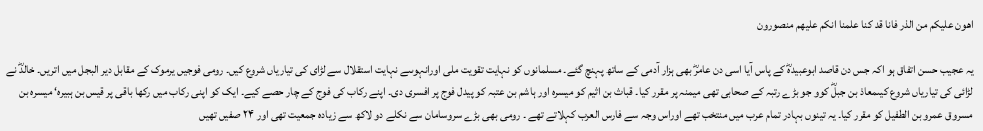اھون علیکم من الذر فانا قد کنا علمنا انکم علیھم منصورون

یہ عجیب حسن اتفاق ہو اکہ جس دن قاصد ابوعبیدہؓ کے پاس آیا اسی دن عامرؓ بھی ہزار آدمی کے ساتھ پہنچ گئے۔ مسلمانوں کو نہایت تقویت ملی اورانہوںںے نہایت استقلال سے لڑای کی تیاریاں شروع کیں۔ رومی فوجیں یرموک کے مقابل دیر البجل میں اتریں۔ خالدؓ نے لڑائی کی تیاریاں شروع کیںمعاذ بن جبلؓ کوو جو بڑے رتبہ کے صحابی تھی میمنہ پر مقرر کیا۔ قباث بن اثیم کو میسرہ اور ہاشم بن عتبہ کو پیدل فوج پر افسری دی۔ اپنے رکاب کی فوج کے چار حصے کیے۔ ایک کو اپنی رکاب میں رکھا باقی پر قیس بن ہبیرہ‘ میسرہ بن مسروق عمرو بن الطفیل کو مقرر کیا۔ یہ تینوں بہادر تمام عرب میں منتخب تھے اوراس وجہ سے فارس العرب کہلاتے تھے ۔ رومی بھی بڑے سروسامان سے نکلے دو لاکھ سے زیادہ جمعیت تھی اور ۲۴ صفیں تھیں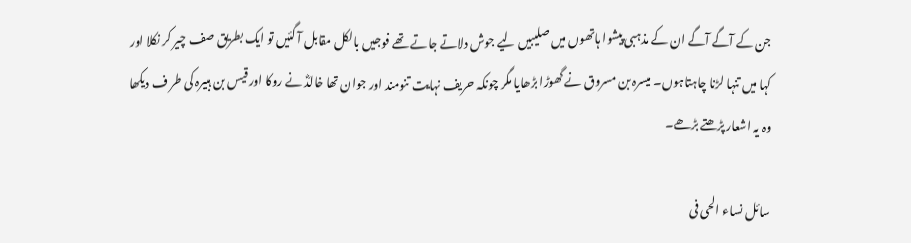جن کے آگے آگے ان کے مذہبی پیشوا ہاتھوں میں صلیبیں لیے جوش دلاتے جاتے تھے فوجیں بالکل مقابل آ گئیں تو ایک بطریق صف چیر کر نکلا اور کہا میں تنہا لڑنا چاہتاہوں۔ میسرہ بن مسروق نے گھوڑا بڑھایا مگر چونکہ حریف نہایت تنومند اور جوان تھا خالدؓ نے روکا اور قیس بن ہبیرہ کی طر ف دیکھا وہ یہ اشعار پڑھتے بڑھے۔

سائل نساء الحی فی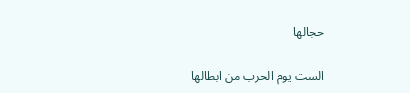حجالھا

الست یوم الحرب من ابطالھا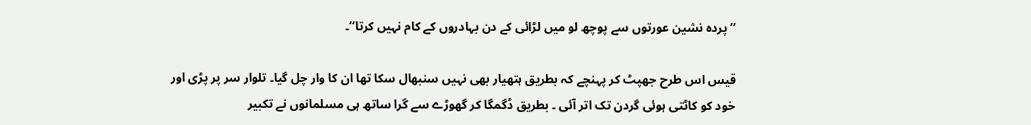’’پردہ نشین عورتوں سے پوچھ لو میں لڑائی کے دن بہادروں کے کام نہیں کرتا‘‘۔

قیس اس طرح جھپٹ کر پہنچے کہ بطریق ہتھیار بھی نہیں سنبھال سکا تھا ان کا وار چل گیا۔ تلوار سر پر پڑی اور خود کو کاٹتی ہوئی گردن تک اتر آئی ۔ بطریق ڈگمگا کر گھوڑے سے گرا ساتھ ہی مسلمانوں نے تکبیر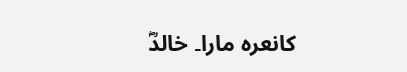کانعرہ مارا۔ خالدؓ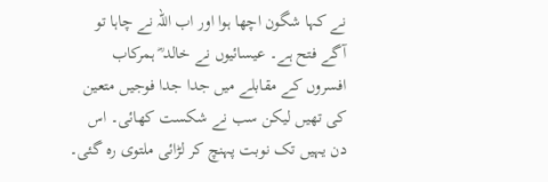نے کہا شگون اچھا ہوا اور اب اللہ نے چاہا تو آگے فتح ہے۔ عیسائیوں نے خالد ؓ ہمرکاب افسروں کے مقابلے میں جدا جدا فوجیں متعین کی تھیں لیکن سب نے شکست کھائی۔ اس دن یہیں تک نوبت پہنچ کر لڑائی ملتوی رہ گئی۔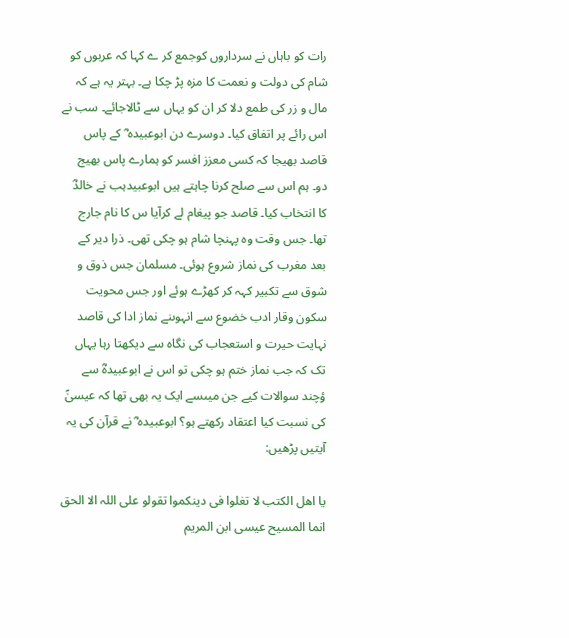رات کو باہاں نے سرداروں کوجمع کر ے کہا کہ عربوں کو شام کی دولت و نعمت کا مزہ پڑ چکا ہے۔ بہتر یہ ہے کہ مال و زر کی طمع دلا کر ان کو یہاں سے ٹالاجائے۔ سب نے اس رائے پر اتفاق کیا۔ دوسرے دن ابوعبیدہ ؓ کے پاس قاصد بھیجا کہ کسی معزز افسر کو ہمارے پاس بھیج دو۔ ہم اس سے صلح کرنا چاہتے ہیں ابوعبیدہب نے خالدؓ کا انتخاب کیا۔ قاصد جو پیغام لے کرآیا س کا نام جارج تھا۔ جس وقت وہ پہنچا شام ہو چکی تھی۔ ذرا دیر کے بعد مغرب کی نماز شروع ہوئی۔ مسلمان جس ذوق و شوق سے تکبیر کہہ کر کھڑے ہوئے اور جس محویت سکون وقار ادب خضوع سے انہوںنے نماز ادا کی قاصد نہایت حیرت و استعجاب کی نگاہ سے دیکھتا رہا یہاں تک کہ جب نماز ختم ہو چکی تو اس نے ابوعبیدہؓ سے ؤچند سوالات کیے جن میںسے ایک یہ بھی تھا کہ عیسیٰؑ کی نسبت کیا اعتقاد رکھتے ہو؟ ابوعبیدہ ؓ نے قرآن کی یہ آیتیں پڑھیں:

یا اھل الکتب لا تغلوا فی دینکموا تقولو علی اللہ الا الحق انما المسیح عیسی ابن المریم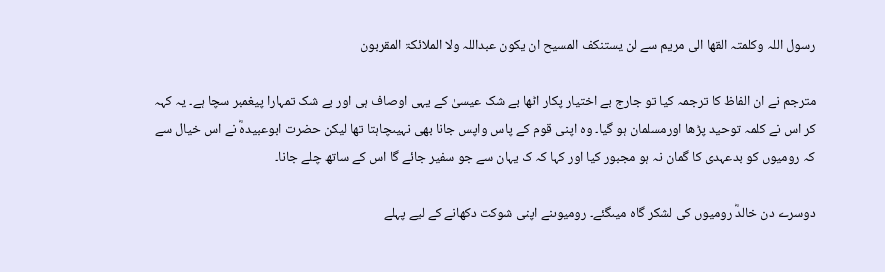رسول اللہ وکلمتہ القھا الی مریم سے لن یستنکف المسیح ان یکون عبداللہ ولا الملائکۃ المقربون

مترجم نے ان الفاظ کا ترجمہ کیا تو جارج بے اختیار پکار اٹھا بے شک عیسیٰ کے یہی اوصاف ہی اور بے شک تمہارا پیغمبر سچا ہے۔ یہ کہہ کر اس نے کلمہ توحید پڑھا اورمسلمان ہو گیا۔ وہ اپنی قوم کے پاس واپس جانا بھی نہیںچاہتا تھا لیکن حضرت ابوعبیدہؓ نے اس خیال سے کہ رومیوں کو بدعہدی کا گمان نہ ہو مجبور کیا اور کہا کہ ک یہان سے جو سفیر جائے گا اس کے ساتھ چلے جانا۔

دوسرے دن خالدؓ رومیوں کی لشکر گاہ میںگئے۔ رومیوںنے اپنی شوکت دکھانے کے لیے پہلے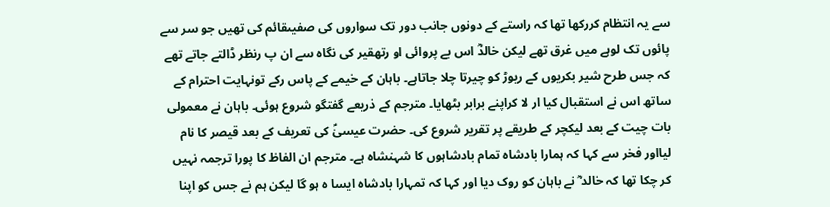سے یہ انتظام کررکھا تھا کہ راستے کے دونوں جانب دور تک سواروں کی صفیںقائم کی تھیں جو سر سے پائوں تک لوہے میں غرق تھے لیکن خالدؓ اس بے پروائی او رتھقیر کی نگاہ سے ان پ رنظر ڈالتے جاتے تھے کہ جس طرح شیر بکریوں کے ریوڑ کو چیرتا چلا جاتاہے۔ باہان کے خیمے کے پاس رکے تونہایت احترام کے ساتھ اس نے استقبال کیا ار لا کراپنے برابر بٹھایا۔ مترجم کے ذریعے گفتگو شروع ہوئی۔ باہان نے معمولی بات چیت کے بعد لیکچر کے طریقے پر تقریر شروع کی۔ حضرت عیسیٰؑ کی تعریف کے بعد قیصر کا نام لیااور فخر سے کہا کہ ہمارا بادشاہ تمام بادشاہوں کا شہنشاہ ہے۔ مترجم ان الفاظ کا پورا ترجمہ نہیں کر چکا تھا کہ خالد ؓ نے باہان کو روک دیا اور کہا کہ تمہارا بادشاہ ایسا ہ ہو گا لیکن ہم نے جس کو اپنا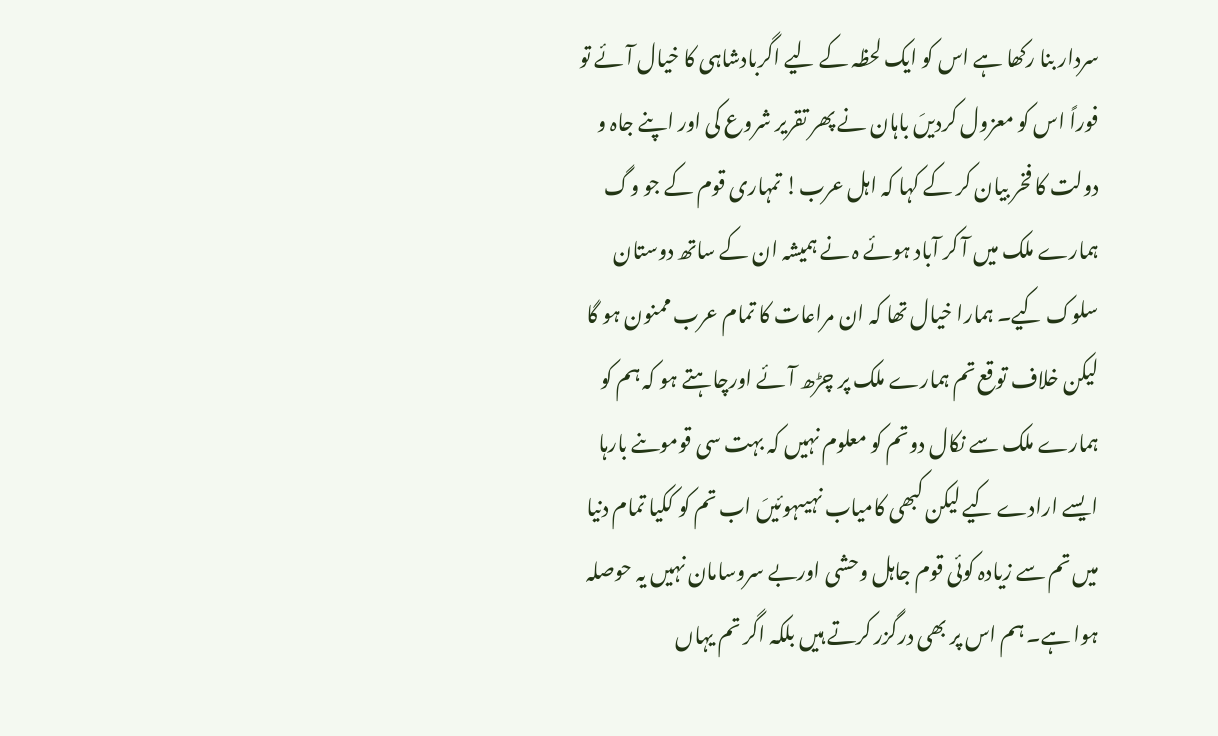سردار بنا رکھا ہے اس کو ایک لحظہ کے لیے اگربادشاہی کا خیال آئے تو فوراً اس کو معزول کردیںَ باہان نے پھر تقریر شروع کی اور اپنے جاہ و دولت کا فخر بیان کر کے کہا کہ اہل عرب! تمہاری قوم کے جو وگ ہمارے ملک میں آ کر آباد ہوئے ہ نے ہمیشہ ان کے ساتھ دوستان سلوک کیے۔ ہمارا خیال تھا کہ ان مراعات کا تمام عرب ممنون ہو گا لیکن خلاف توقع تم ہمارے ملک پر چڑھ آئے اورچاہتے ہو کہ ہم کو ہمارے ملک سے نکال دوتم کو معلوم نہیں کہ بہت سی قوموںنے بارہا ایسے ارادے کیے لیکن کبھی کامیاب نہیںہوئیںَ اب تم کو ککیا تمام دنیا میں تم سے زیادہ کوئی قوم جاہل وحشی اوربے سروسامان نہیں یہ حوصلہ ہوا ہے۔ ہم اس پر بھی درگزر کرتے ہیں بلکہ اگر تم یہاں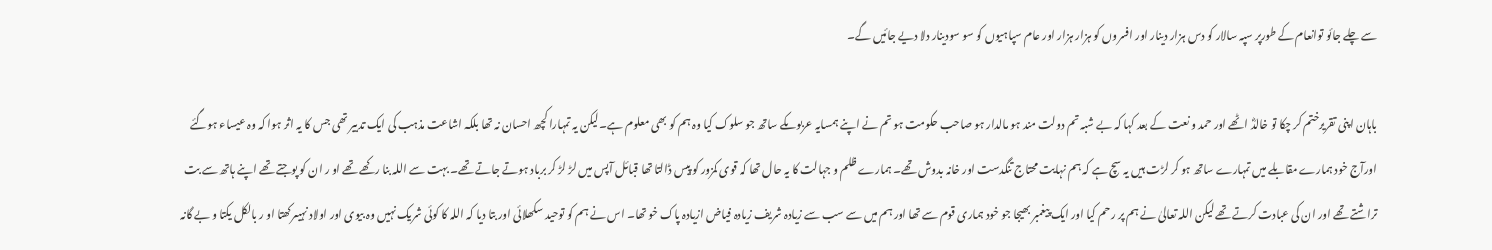سے چلے جائو توانعام کے طورپر سپہ سالار کو دس ہزار دینار اور افسروں کو ہزار ہزار اور عام سپاہیوں کو سو سودینار دلا دیے جائیں گے۔

باہان اپنی تقریرختم کر چکا تو خالدؓ اٹھے اور حمد و نعت کے بعد کہا کہ بے شبہ تم دولت مند ہو مالدار ہو صاحب حکومت ہو تم نے اپنے ہمسایہ عربوںکے ساتھ جو سلوک کیا وہ ہم کو بھی معلوم ہے۔لیکن یہ تمہارا کچھ احسان نہ تھا بلکہ اشاعت مذہب کی ایک تدبیر تھی جس کا یہ اثر ہوا کہ وہ عیساء ہوگئے اورآج خود ہمارے مقابلے میں تمہارے ساتھ ہو کر لڑت ہیں یہ سچ ہے کہ ہم نہایت محتاج تنگدست اور خانہ بدوش تھے۔ ہمارے ظلم و جہالت کا یہ حال تھا کہ قوی کمزور کو پیس ڈالتا تھا قبائل آپس میں لڑ لڑ کر برباد ہوتے جاتے تھے۔ بہت سے اللہ بنا رکھے تھے او ر ان کو پوجتے تھے اپنے ہاتھ سے بت تراشتے تھے اور ان کی عبادت کرتے تھے لیکن اللہ تعالیٰ نے ہم پر رحم کیا اور ایک پیغمبر بھیجا جو خود ہماری قوم سے تھا اور ہم میں سے سب سے زیادہ شریف زیادہ فیاض ازیادہ پاک خو تھا۔ اس نے ہم کو توحید سکھلائی اور بتا دیا کہ اللہ کا کوئی شریک نہیں وہ بیوی اور اولاد نہیںرکھتا او ر بالکل یکتا و بے گانہ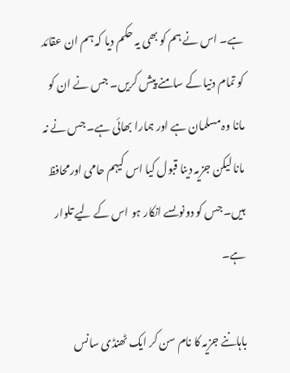ہے۔ اس نے ہم کو بھی یہ حکم دیا کہ ہم ان عقائد کو تمام دنیا کے سامنے پیش کریں۔ جس نے ان کو مانا وہ مسلمان ہے اور ہمارا بھائی ہے۔ جس نے نہ مانا لیکن جزیہ دینا قبول کیا اس کیہم حامی اورمحافظ ہیں۔ جس کو دونوںسے انکار ہو اس کے لیے تلوار ہے۔

باہاننے جزیہ کا نام سن کر ایک ٹھنڈی سانس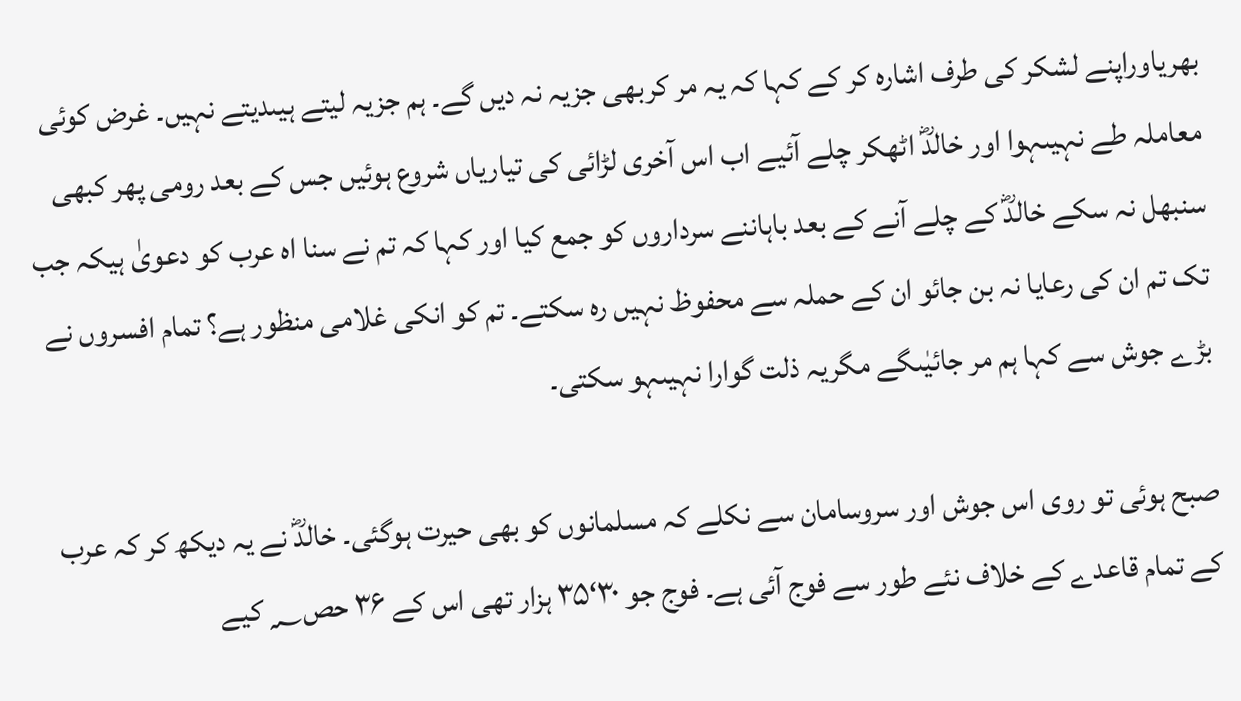بھریاوراپنے لشکر کی طرف اشارہ کر کے کہا کہ یہ مر کربھی جزیہ نہ دیں گے۔ ہم جزیہ لیتے ہیںدیتے نہیں۔ غرض کوئی معاملہ طے نہیںہوا اور خالدؓ اٹھکر چلے آئیے اب اس آخری لڑائی کی تیاریاں شروع ہوئیں جس کے بعد رومی پھر کبھی سنبھل نہ سکے خالدؓ کے چلے آنے کے بعد باہاننے سرداروں کو جمع کیا اور کہا کہ تم نے سنا اہ عرب کو دعویٰ ہیکہ جب تک تم ان کی رعایا نہ بن جائو ان کے حملہ سے محفوظ نہیں رہ سکتے۔ تم کو انکی غلامی منظور ہے؟ تمام افسروں نے بڑے جوش سے کہا ہم مر جائیٰںگے مگریہ ذلت گوارا نہیںہو سکتی۔

صبح ہوئی تو روی اس جوش اور سروسامان سے نکلے کہ مسلمانوں کو بھی حیرت ہوگئی۔ خالدؓ نے یہ دیکھ کر کہ عرب کے تمام قاعدے کے خلاف نئے طور سے فوج آئی ہے۔ فوج جو ۳۰‘۳۵ ہزار تھی اس کے ۳۶ حص؁ کیے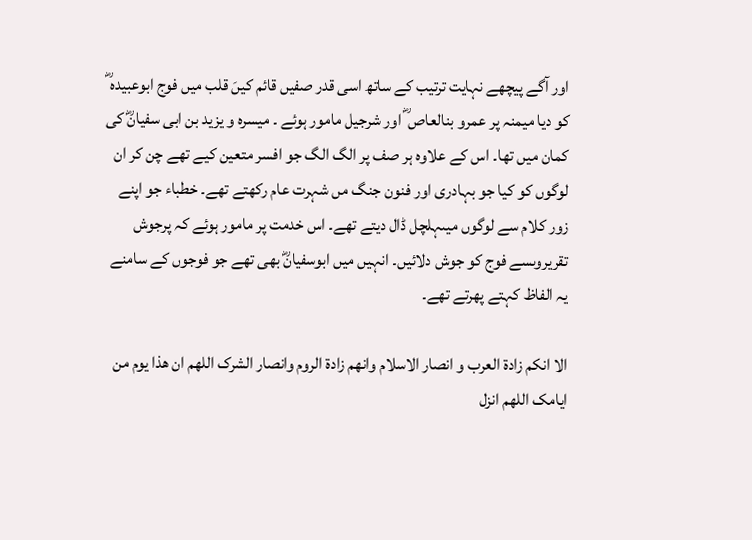اور آگے پیچھے نہایت ترتیب کے ساتھ اسی قدر صفیں قائم کیںَ قلب میں فوج ابوعبیدہ ؓ کو دیا میمنہ پر عمرو بنالعاص ؓ اور شرجیل مامور ہوئے ۔ میسرہ و یزید بن ابی سفیانؓ کی کمان میں تھا۔ اس کے علاوہ ہر صف پر الگ الگ جو افسر متعین کیے تھے چن کر ان لوگوں کو کیا جو بہادری اور فنون جنگ مں شہرت عام رکھتے تھے۔ خطباء جو اپنے زور کلام سے لوگوں میںہلچل ڈال دیتے تھے۔ اس خدمت پر مامور ہوئے کہ پرجوش تقریروںسے فوج کو جوش دلائیں۔ انہیں میں ابوسفیانؓ بھی تھے جو فوجوں کے سامنے یہ الفاظ کہتے پھرتے تھے۔

الا انکم زادۃ العرب و انصار الاسلام وانھم زادۃ الروم وانصار الشرک اللھم ان ھذا یوم من ایامک اللھم انزل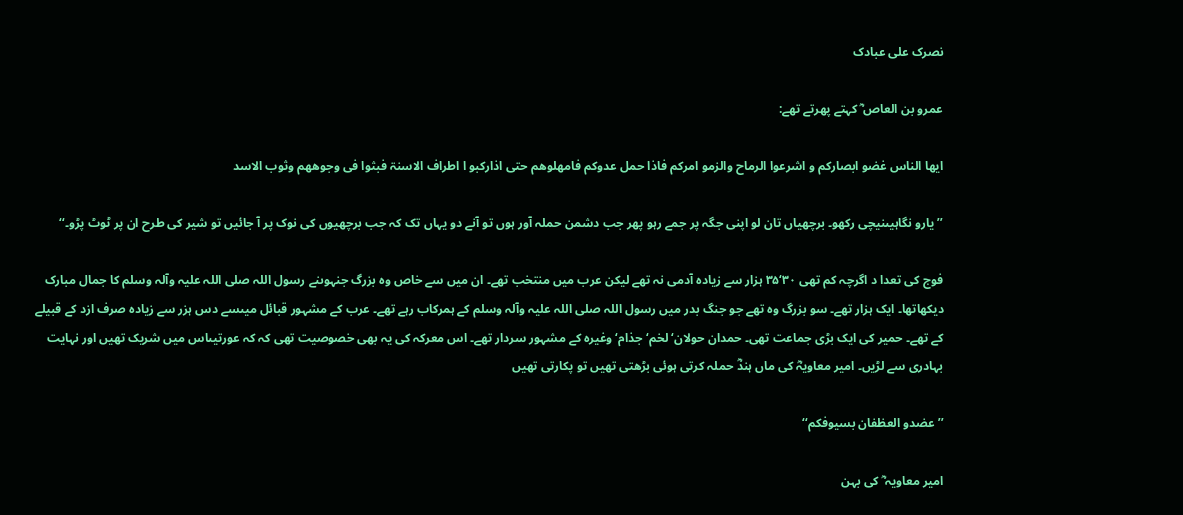نصرک علی عبادک

عمرو بن العاص ؓ کہتے پھرتے تھے:

ایھا الناس غضو ابصارکم و اشرعوا الرماح والزمو امرکم فاذا حمل عدوکم فامھلوھم حتی اذارکبو ا اطراف الاسنۃ فبثوا فی وجوھھم وثوب الاسد

’’یارو نگاہیںنیچی رکھو۔ برچھیاں تان لو اپنی جگہ پر جمے رہو پھر جب دشمن حملہ آور ہوں تو آنے دو یہاں تک کہ جب برچھیوں کی نوک پر آ جائیں تو شیر کی طرح ان پر ٹوٹ پڑو۔‘‘

فوج کی تعدا د اگرچہ کم تھی ۳۰‘۳۵ ہزار سے زیادہ آدمی نہ تھے لیکن عرب میں منتخب تھے۔ ان میں سے خاص وہ بزرگ جنہوںنے رسول اللہ صلی اللہ علیہ وآلہ وسلم کا جمال مبارک دیکھاتھا۔ ایک ہزار تھے۔ سو بزرگ وہ تھے جو جنگ بدر میں رسول اللہ صلی اللہ علیہ وآلہ وسلم کے ہمرکاب رہے تھے۔ عرب کے مشہور قبائل میںسے دس ہزر سے زیادہ صرف ازد کے قبیلے کے تھے۔ حمیر کی ایک بڑی جماعت تھی۔ حمدان حولان‘ لخم‘ جذام‘ وغیرہ کے مشہور سردار تھے۔ اس معرکہ کی یہ بھی خصوصیت تھی کہ کہ عورتیںاس میں شریک تھیں اور نہایت بہادری سے لڑیں۔ امیر معاویہؓ کی ماں ہندؓ حملہ کرتی ہوئی بڑھتی تھیں تو پکارتی تھیں

’’ عضدو العظفان بسیوفکم‘‘

امیر معاویہ ؓ کی بہن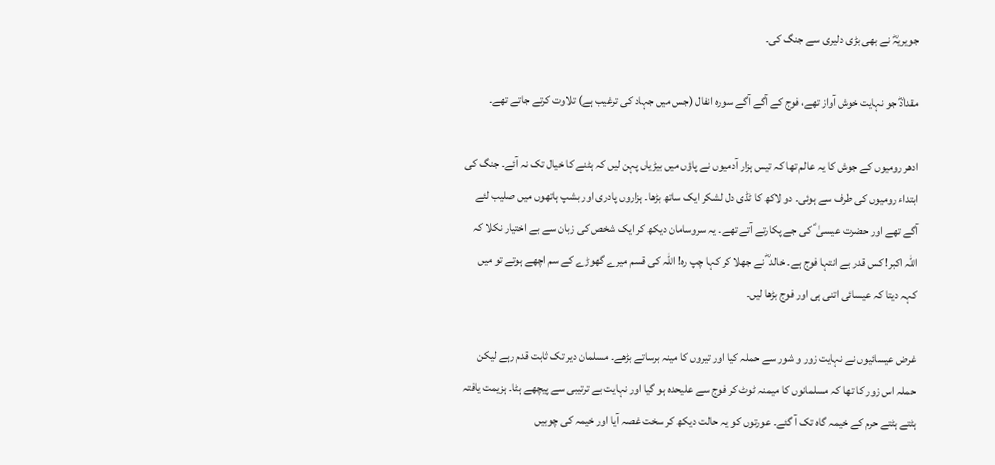جویریہؓ نے بھی بڑی دلیری سے جنگ کی۔

مقدادؓ جو نہایت خوش آواز تھے، فوج کے آگے آگے سورہ انفال (جس میں جہاد کی ترغیب ہے) تلاوت کرتے جاتے تھے۔

ادھر رومیوں کے جوش کا یہ عالم تھا کہ تیس ہزار آدمیوں نے پاؤں میں بیڑیاں پہن لیں کہ ہٹنے کا خیال تک نہ آئے۔ جنگ کی ابتداء رومیوں کی طرف سے ہوئی۔ دو لاکھ کا ٹڈی دل لشکر ایک ساتھ بڑھا۔ ہزاروں پادری اور بشپ ہاتھوں میں صلیب لئے آگے تھے اور حضرت عیسیٰ ؑ کی جے پکارتے آتے تھے۔ یہ سروسامان دیکھ کر ایک شخص کی زبان سے بے اختیار نکلا کہ اللہ اکبر! کس قدر بے انتہا فوج ہے۔ خالد ؓ نے جھلا کر کہا چپ رہ! اللہ کی قسم میرے گھوڑے کے سم اچھے ہوتے تو میں کہہ دیتا کہ عیسائی اتنی ہی اور فوج بڑھا لیں۔

غرض عیسائیوں نے نہایت زور و شور سے حملہ کیا اور تیروں کا مینہ برساتے بڑھے۔ مسلمان دیر تک ثابت قدم رہے لیکن حملہ اس زور کا تھا کہ مسلمانوں کا میمنہ ٹوٹ کر فوج سے علیحدہ ہو گیا اور نہایت بے ترتیبی سے پیچھے ہٹا۔ ہزیمت یافتہ ہٹتے ہٹتے حرم کے خیمہ گاہ تک آ گئے۔ عورتوں کو یہ حالت دیکھ کر سخت غصہ آیا اور خیمہ کی چوبیں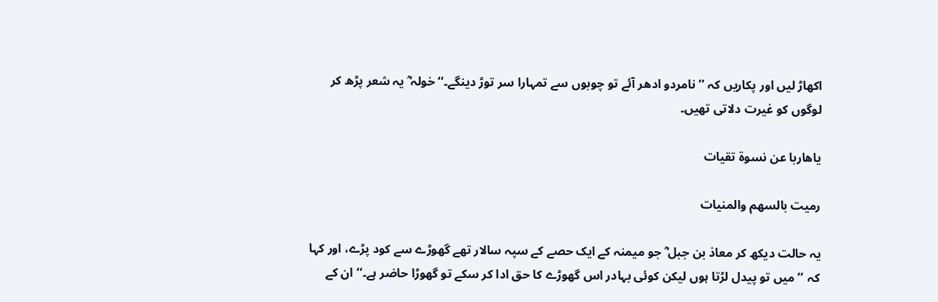اکھاڑ لیں اور پکاریں کہ ’’ نامردو ادھر آئے تو چوبوں سے تمہارا سر توڑ دینگے۔‘‘ خولہ ؓ یہ شعر پڑھ کر لوگوں کو غیرت دلاتی تھیں۔

یاھاربا عن نسوۃ تقیات

رمیت بالسھم والمنیات

یہ حالت دیکھ کر معاذ بن جبل ؓ جو میمنہ کے ایک حصے کے سپہ سالار تھے گھوڑے سے کود پڑے، اور کہا کہ ’’ میں تو پیدل لڑتا ہوں لیکن کوئی بہادر اس گھوڑے کا حق ادا کر سکے تو گھوڑا حاضر ہے۔‘‘ ان کے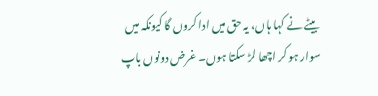بیٹے نے کہا ہاں، یہ حق میں ادا کروں گا کیونکہ میں سوار ہو کر اچھا لڑ سکتا ہوں۔ غرض دونوں باپ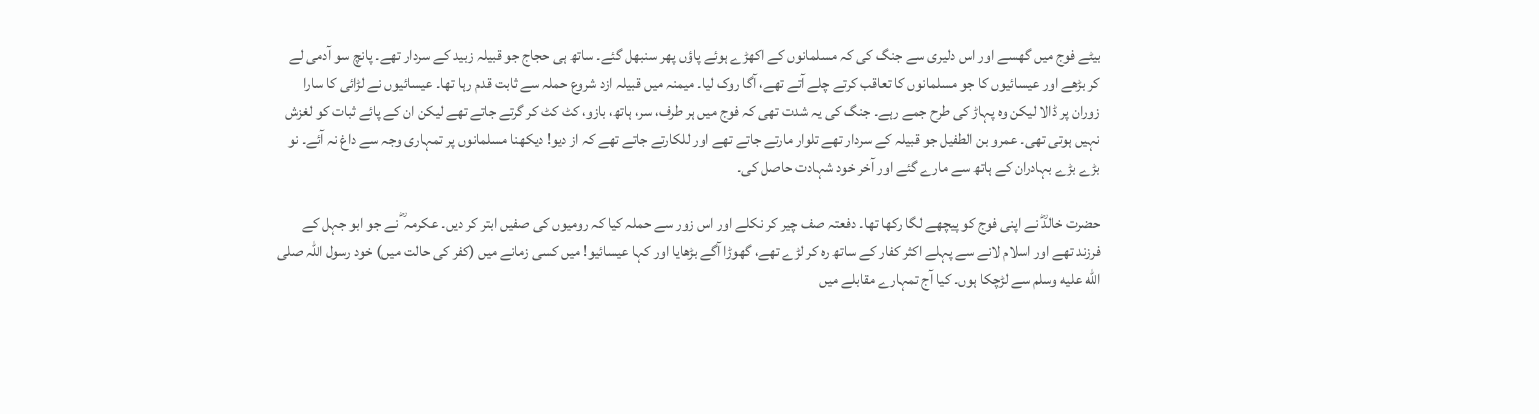بیٹے فوج میں گھسے اور اس دلیری سے جنگ کی کہ مسلمانوں کے اکھڑے ہوئے پاؤں پھر سنبھل گئے۔ ساتھ ہی حجاج جو قبیلہ زبید کے سردار تھے۔ پانچ سو آدمی لے کر بڑھے اور عیسائیوں کا جو مسلمانوں کا تعاقب کرتے چلے آتے تھے، آگا روک لیا۔ میمنہ میں قبیلہ ازد شروع حملہ سے ثابت قدم رہا تھا۔ عیسائیوں نے لڑائی کا سارا زوران پر ڈالا لیکن وہ پہاڑ کی طرح جمے رہے۔ جنگ کی یہ شدت تھی کہ فوج میں ہر طرف، سر، ہاتھ، بازو، کٹ کٹ کر گرتے جاتے تھے لیکن ان کے پائے ثبات کو لغزش نہیں ہوتی تھی۔ عمرو بن الطفیل جو قبیلہ کے سردار تھے تلوار مارتے جاتے تھے اور للکارتے جاتے تھے کہ از دیو! دیکھنا مسلمانوں پر تمہاری وجہ سے داغ نہ آئے۔ نو بڑے بڑے بہادران کے ہاتھ سے مارے گئے اور آخر خود شہادت حاصل کی۔

حضرت خالدؓ نے اپنی فوج کو پیچھے لگا رکھا تھا۔ دفعتہ صف چیر کر نکلے اور اس زور سے حملہ کیا کہ رومیوں کی صفیں ابتر کر دیں۔ عکرمہ ؓ نے جو ابو جہل کے فرزند تھے اور اسلام لانے سے پہلے اکثر کفار کے ساتھ رہ کر لڑے تھے، گھوڑا آگے بڑھایا اور کہا عیسائیو! میں کسی زمانے میں (کفر کی حالت میں) خود رسول اللہ صلى الله عليه وسلم سے لڑچکا ہوں۔ کیا آج تمہارے مقابلے میں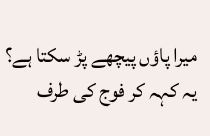میرا پاؤں پیچھے پڑ سکتا ہے؟ یہ کہہ کر فوج کی طرف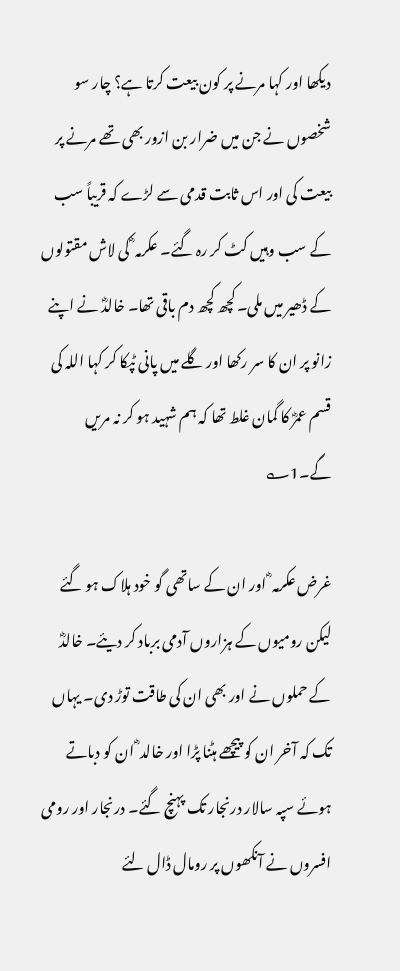دیکھا اور کہا مرنے پر کون بیعت کرتا ہے؟ چار سو شخصوں نے جن میں ضرار بن ازور بھی تھے مرنے پر بیعت کی اور اس ثابت قدمی سے لڑے کہ قریباً سب کے سب وہیں کٹ کر رہ گئے۔ عکرمہ ؓ کی لاش مقتولوں کے ڈھیر میں ملی۔ کچھ کچھ دم باقی تھا۔ خالدؓ نے اپنے زانو پر ان کا سر رکھا اور گلے میں پانی ٹپکا کر کہا اللہ کی قسم عمرؓ کا گمان غلط تھا کہ ہم شہید ہو کر نہ مریں گے۔1؎

غرض عکرمہ ؓ اور ان کے ساتھی گو خود ہلاک ہو گئے لیکن رومیوں کے ہزاروں آدمی برباد کر دیئے۔ خالدؓ کے حملوں نے اور بھی ان کی طاقت توڑ دی۔ یہاں تک کہ آخر ان کو پیچھے ہٹنا پڑا اور خالد ؓ ان کو دباتے ہوئے سپہ سالار درنجار تک پہنچ گئے۔ درنجار اور رومی افسروں نے آنکھوں پر رومال ڈال لئے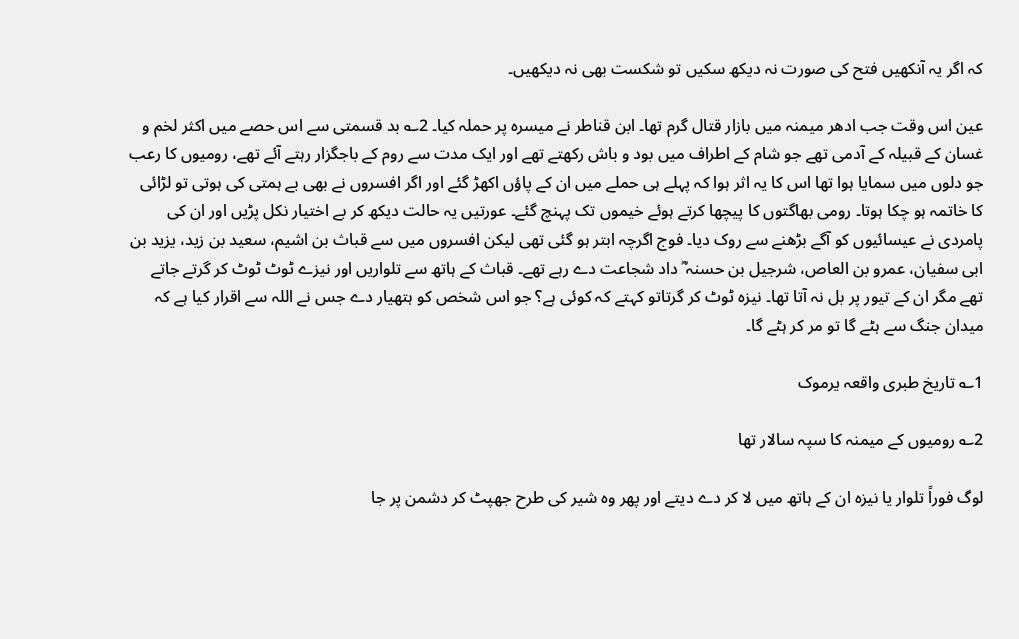کہ اگر یہ آنکھیں فتح کی صورت نہ دیکھ سکیں تو شکست بھی نہ دیکھیں۔

عین اس وقت جب ادھر میمنہ میں بازار قتال گرم تھا۔ ابن قناطر نے میسرہ پر حملہ کیا۔ 2؎ بد قسمتی سے اس حصے میں اکثر لخم و غسان کے قبیلہ کے آدمی تھے جو شام کے اطراف میں بود و باش رکھتے تھے اور ایک مدت سے روم کے باجگزار رہتے آئے تھے، رومیوں کا رعب جو دلوں میں سمایا ہوا تھا اس کا یہ اثر ہوا کہ پہلے ہی حملے میں ان کے پاؤں اکھڑ گئے اور اگر افسروں نے بھی بے ہمتی کی ہوتی تو لڑائی کا خاتمہ ہو چکا ہوتا۔ رومی بھاگتوں کا پیچھا کرتے ہوئے خیموں تک پہنچ گئے۔ عورتیں یہ حالت دیکھ کر بے اختیار نکل پڑیں اور ان کی پامردی نے عیسائیوں کو آگے بڑھنے سے روک دیا۔ فوج اگرچہ ابتر ہو گئی تھی لیکن افسروں میں سے قباث بن اشیم، سعید بن زید، یزید بن ابی سفیان، عمرو بن العاص، شرجیل بن حسنہ ؓ داد شجاعت دے رہے تھے۔ قباث کے ہاتھ سے تلواریں اور نیزے ٹوٹ ٹوٹ کر گرتے جاتے تھے مگر ان کے تیور پر بل نہ آتا تھا۔ نیزہ ٹوٹ کر گرتاتو کہتے کہ کوئی ہے؟ جو اس شخص کو ہتھیار دے جس نے اللہ سے اقرار کیا ہے کہ میدان جنگ سے ہٹے گا تو مر کر ہٹے گا۔

1؎ تاریخ طبری واقعہ یرموک

2؎ رومیوں کے میمنہ کا سپہ سالار تھا

لوگ فوراً تلوار یا نیزہ ان کے ہاتھ میں لا کر دے دیتے اور پھر وہ شیر کی طرح جھپٹ کر دشمن پر جا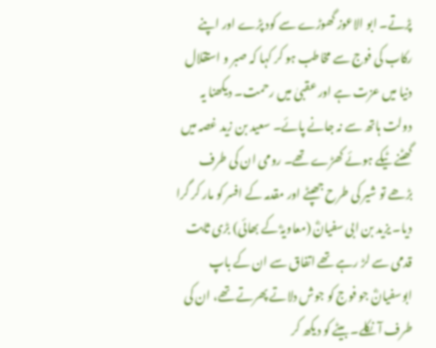پڑتے۔ ابو الاعوز گھوڑے سے کود پڑے اور اپنے رکاب کی فوج سے مخاطب ہو کر کہا کہ صبر و استقلال دنیا میں عزت ہے اور عقبیٰ میں رحمت۔ دیکھنا یہ دولت ہاتھ سے نہ جانے پائے۔ سعید بن زید غصہ میں گھٹنے ٹیکے ہوئے کھڑے تھے۔ رومی ان کی طرف بڑھے تو شیر کی طرح جھپٹے اور مقدمہ کے افسر کو مار کر گرا دیا۔ یزید بن ابی سفیانؓ (معاویہؓ کے بھائی) بڑی ثابت قدمی سے لڑ رہے تھے اتفاق سے ان کے باپ ابوسفیانؓ جو فوج کو جوش دلاتے پھرتے تھے، ان کی طرف آ نکلے۔ بیٹے کو دیکھ کر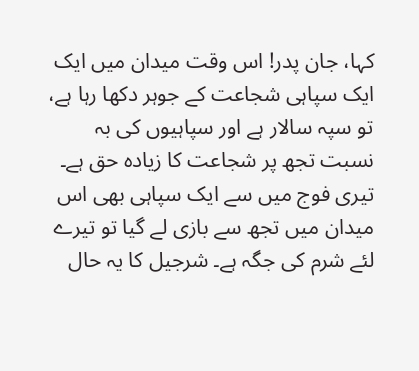کہا، جان پدر! اس وقت میدان میں ایک ایک سپاہی شجاعت کے جوہر دکھا رہا ہے، تو سپہ سالار ہے اور سپاہیوں کی بہ نسبت تجھ پر شجاعت کا زیادہ حق ہے۔ تیری فوج میں سے ایک سپاہی بھی اس میدان میں تجھ سے بازی لے گیا تو تیرے لئے شرم کی جگہ ہے۔ شرجیل کا یہ حال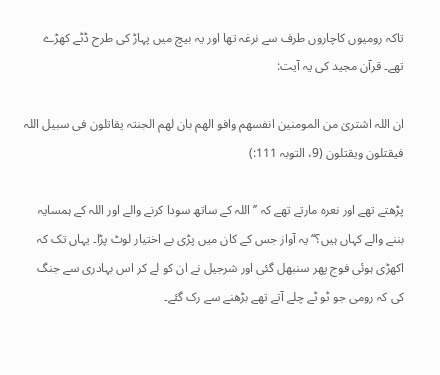تاکہ رومیوں کاچاروں طرف سے نرغہ تھا اور یہ بیچ میں پہاڑ کی طرح ڈٹے کھڑے تھے۔ قرآن مجید کی یہ آیت:

ان اللہ اشتریٰ من المومنین انفسھم وافو الھم بان لھم الجنتہ یقاتلون فی سبیل اللہ فیقتلون ویقتلون (9، التوبہ 111:)

پڑھتے تھے اور نعرہ مارتے تھے کہ ’’ اللہ کے ساتھ سودا کرنے والے اور اللہ کے ہمسایہ بننے والے کہاں ہیں؟‘‘ یہ آواز جس کے کان میں پڑی بے اختیار لوٹ پڑا۔ یہاں تک کہ اکھڑی ہوئی فوج پھر سنبھل گئی اور شرجیل نے ان کو لے کر اس بہادری سے جنگ کی کہ رومی جو ٹو ٹے چلے آتے تھے بڑھنے سے رک گئے۔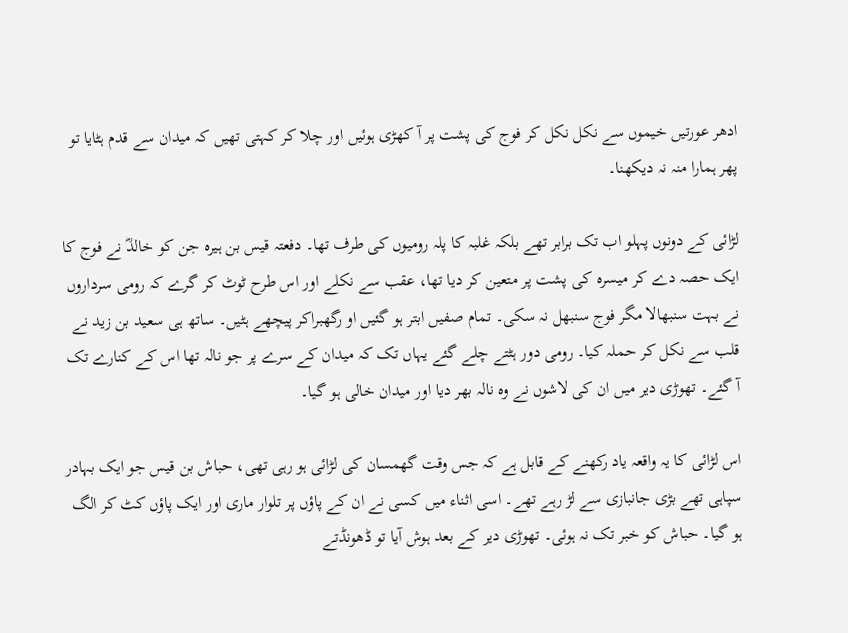ادھر عورتیں خیموں سے نکل نکل کر فوج کی پشت پر آ کھڑی ہوئیں اور چلا کر کہتی تھیں کہ میدان سے قدم ہٹایا تو پھر ہمارا منہ نہ دیکھنا۔

لڑائی کے دونوں پہلو اب تک برابر تھے بلکہ غلبہ کا پلہ رومیوں کی طرف تھا۔ دفعتہ قیس بن ہیرہ جن کو خالدؓ نے فوج کا ایک حصہ دے کر میسرہ کی پشت پر متعین کر دیا تھا، عقب سے نکلے اور اس طرح ٹوٹ کر گرے کہ رومی سرداروں نے بہت سنبھالا مگر فوج سنبھل نہ سکی۔ تمام صفیں ابتر ہو گئیں او رگھبراکر پیچھے ہٹیں۔ ساتھ ہی سعید بن زید نے قلب سے نکل کر حملہ کیا۔ رومی دور ہٹتے چلے گئے یہاں تک کہ میدان کے سرے پر جو نالہ تھا اس کے کنارے تک آ گئے۔ تھوڑی دیر میں ان کی لاشوں نے وہ نالہ بھر دیا اور میدان خالی ہو گیا۔

اس لڑائی کا یہ واقعہ یاد رکھنے کے قابل ہے کہ جس وقت گھمسان کی لڑائی ہو رہی تھی، حباش بن قیس جو ایک بہادر سپاہی تھے بڑی جانبازی سے لڑ رہے تھے۔ اسی اثناء میں کسی نے ان کے پاؤں پر تلوار ماری اور ایک پاؤں کٹ کر الگ ہو گیا۔ حباش کو خبر تک نہ ہوئی۔ تھوڑی دیر کے بعد ہوش آیا تو ڈھونڈتے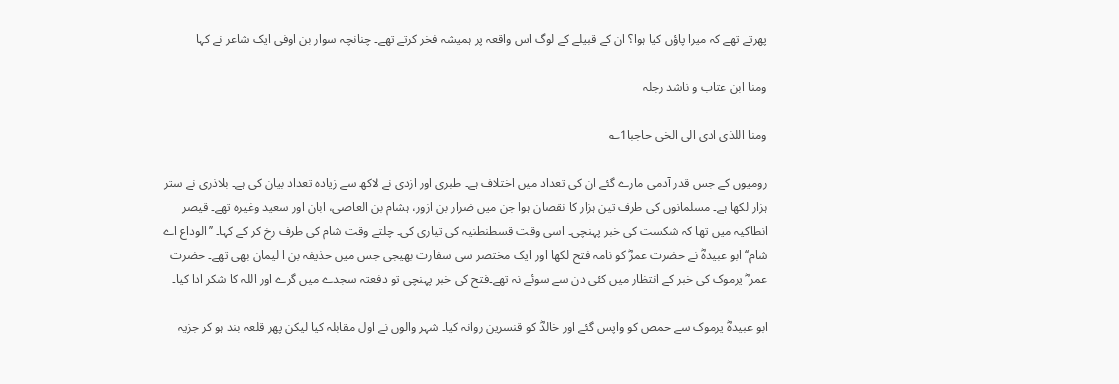پھرتے تھے کہ میرا پاؤں کیا ہوا؟ ان کے قبیلے کے لوگ اس واقعہ پر ہمیشہ فخر کرتے تھے۔ چنانچہ سوار بن اوفی ایک شاعر نے کہا

ومنا ابن عتاب و ناشد رجلہ

ومنا اللذی ادی الی الخی حاجبا1؎

رومیوں کے جس قدر آدمی مارے گئے ان کی تعداد میں اختلاف ہے۔ طبری اور ازدی نے لاکھ سے زیادہ تعداد بیان کی ہے۔ بلاذری نے ستر ہزار لکھا ہے۔ مسلمانوں کی طرف تین ہزار کا نقصان ہوا جن میں ضرار بن ازور، ہشام بن العاصی، ابان اور سعید وغیرہ تھے۔ قیصر انطاکیہ میں تھا کہ شکست کی خبر پہنچی۔ اسی وقت قسطنطنیہ کی تیاری کی۔ چلتے وقت شام کی طرف رخ کر کے کہا۔ ’’الوداع اے شام‘‘ ابو عبیدہؓ نے حضرت عمرؓ کو نامہ فتح لکھا اور ایک مختصر سی سفارت بھیجی جس میں حذیفہ بن ا لیمان بھی تھے۔ حضرت عمر ؓ یرموک کی خبر کے انتظار میں کئی دن سے سوئے نہ تھے۔فتح کی خبر پہنچی تو دفعتہ سجدے میں گرے اور اللہ کا شکر ادا کیا۔

ابو عبیدہؓ یرموک سے حمص کو واپس گئے اور خالدؓ کو قنسرین روانہ کیا۔ شہر والوں نے اول مقابلہ کیا لیکن پھر قلعہ بند ہو کر جزیہ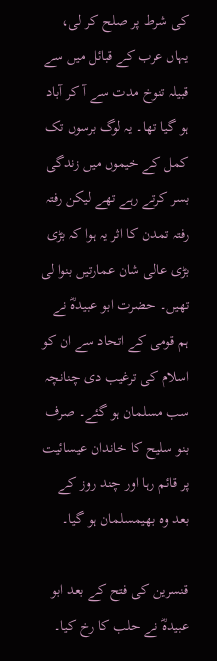کی شرط پر صلح کر لی، یہاں عرب کے قبائل میں سے قبیلہ تنوخ مدت سے آ کر آباد ہو گیا تھا۔ یہ لوگ برسوں تک کمل کے خیموں میں زندگی بسر کرتے رہے تھے لیکن رفتہ رفتہ تمدن کا اثر یہ ہوا کہ بڑی بڑی عالی شان عمارتیں بنوا لی تھیں۔ حضرت ابو عبیدہؓ نے ہم قومی کے اتحاد سے ان کو اسلام کی ترغیب دی چنانچہ سب مسلمان ہو گئے۔ صرف بنو سلیح کا خاندان عیسائیت پر قائم رہا اور چند روز کے بعد وہ بھیمسلمان ہو گیا۔

قنسرین کی فتح کے بعد ابو عبیدہؓ نے حلب کا رخ کیا۔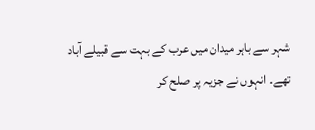شہر سے باہر میدان میں عرب کے بہت سے قبیلے آباد تھے۔ انہوں نے جزیہ پر صلح کر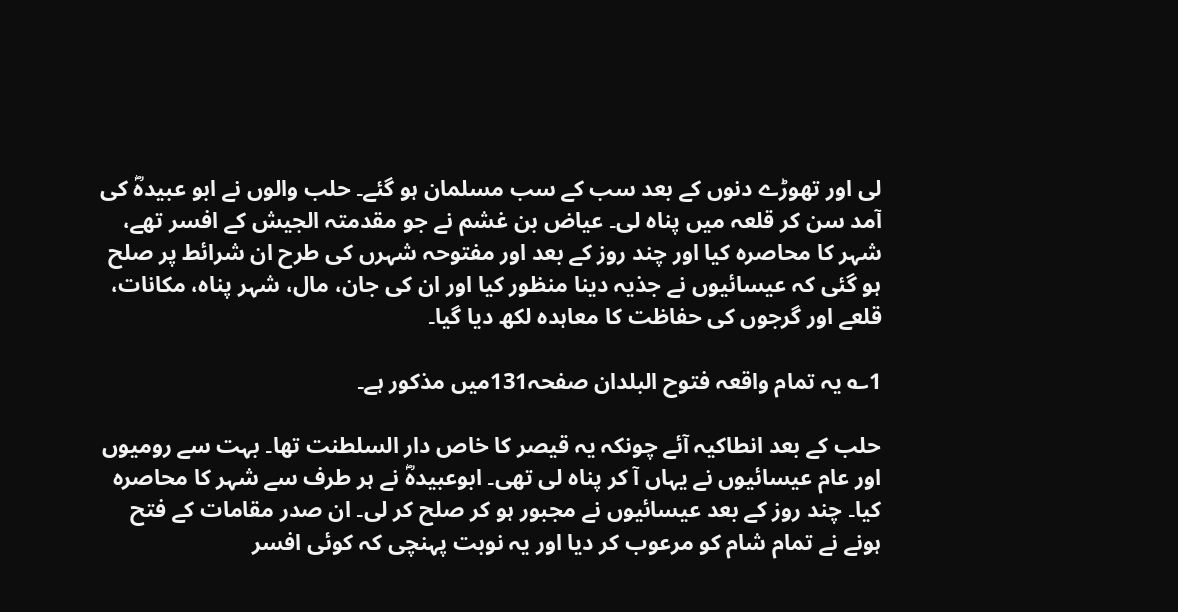لی اور تھوڑے دنوں کے بعد سب کے سب مسلمان ہو گئے۔ حلب والوں نے ابو عبیدہؓ کی آمد سن کر قلعہ میں پناہ لی۔ عیاض بن غشم نے جو مقدمتہ الجیش کے افسر تھے، شہر کا محاصرہ کیا اور چند روز کے بعد اور مفتوحہ شہرں کی طرح ان شرائط پر صلح ہو گئی کہ عیسائیوں نے جذیہ دینا منظور کیا اور ان کی جان، مال، شہر پناہ، مکانات، قلعے اور گرجوں کی حفاظت کا معاہدہ لکھ دیا گیا۔

1؎ یہ تمام واقعہ فتوح البلدان صفحہ131میں مذکور ہے۔

حلب کے بعد انطاکیہ آئے چونکہ یہ قیصر کا خاص دار السلطنت تھا۔ بہت سے رومیوں اور عام عیسائیوں نے یہاں آ کر پناہ لی تھی۔ ابوعبیدہؓ نے ہر طرف سے شہر کا محاصرہ کیا۔ چند روز کے بعد عیسائیوں نے مجبور ہو کر صلح کر لی۔ ان صدر مقامات کے فتح ہونے نے تمام شام کو مرعوب کر دیا اور یہ نوبت پہنچی کہ کوئی افسر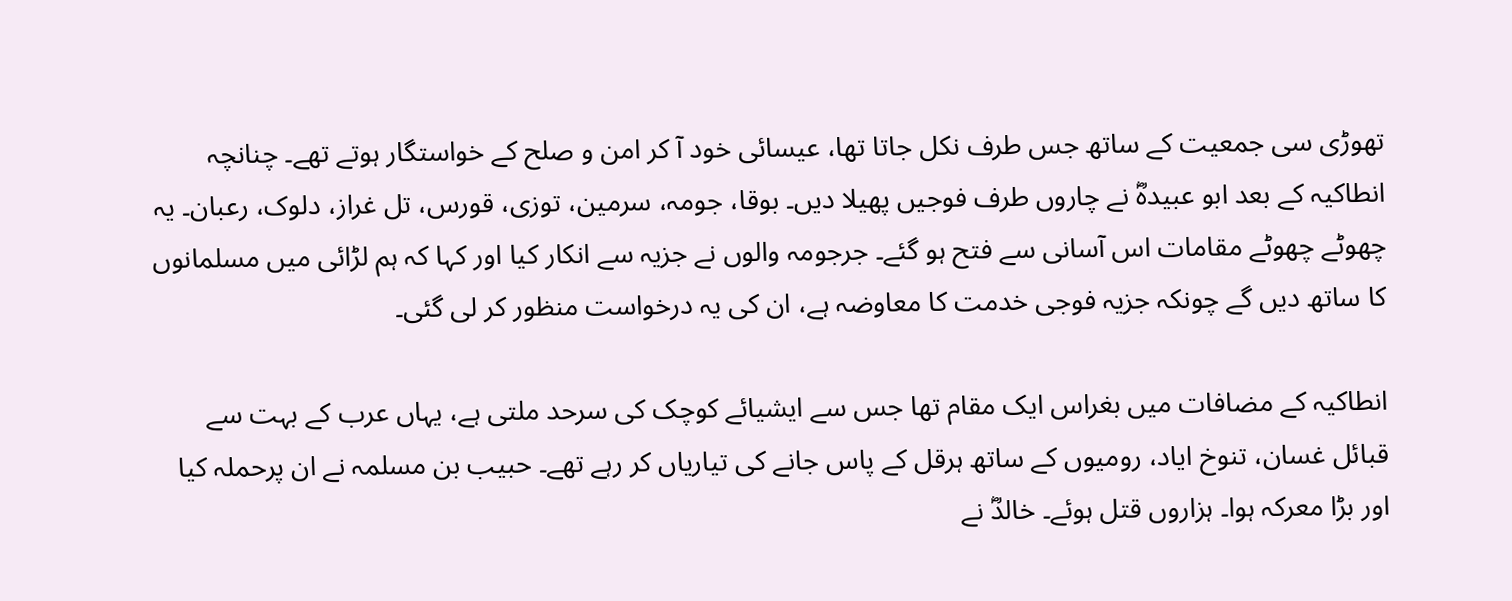تھوڑی سی جمعیت کے ساتھ جس طرف نکل جاتا تھا، عیسائی خود آ کر امن و صلح کے خواستگار ہوتے تھے۔ چنانچہ انطاکیہ کے بعد ابو عبیدہؓ نے چاروں طرف فوجیں پھیلا دیں۔ بوقا، جومہ، سرمین، توزی، قورس، تل غراز، دلوک، رعبان۔ یہ چھوٹے چھوٹے مقامات اس آسانی سے فتح ہو گئے۔ جرجومہ والوں نے جزیہ سے انکار کیا اور کہا کہ ہم لڑائی میں مسلمانوں کا ساتھ دیں گے چونکہ جزیہ فوجی خدمت کا معاوضہ ہے، ان کی یہ درخواست منظور کر لی گئی۔

انطاکیہ کے مضافات میں بغراس ایک مقام تھا جس سے ایشیائے کوچک کی سرحد ملتی ہے، یہاں عرب کے بہت سے قبائل غسان، تنوخ ایاد، رومیوں کے ساتھ ہرقل کے پاس جانے کی تیاریاں کر رہے تھے۔ حبیب بن مسلمہ نے ان پرحملہ کیا اور بڑا معرکہ ہوا۔ ہزاروں قتل ہوئے۔ خالدؓ نے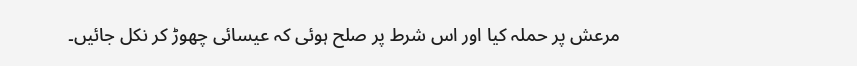مرعش پر حملہ کیا اور اس شرط پر صلح ہوئی کہ عیسائی چھوڑ کر نکل جائیں۔